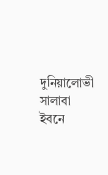দুনিয়ালোভী সালাবা ইবনে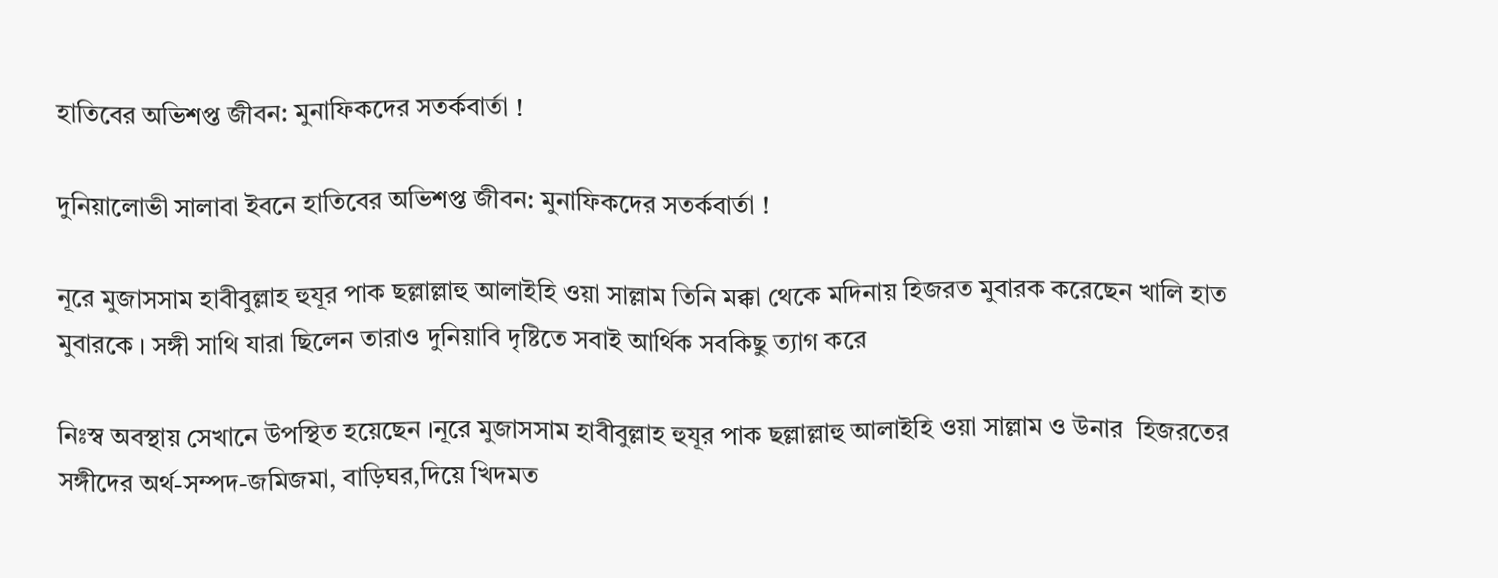হাতিবের অভিশপ্ত জীবন: মুনাফিকদের সতর্কবার্তা !

দুনিয়ালোভী সালাবা ইবনে হাতিবের অভিশপ্ত জীবন: মুনাফিকদের সতর্কবার্তা !

নূরে মুজাসসাম হাবীবুল্লাহ হুযূর পাক ছল্লাল্লাহু আলাইহি ওয়া সাল্লাম তিনি মক্কা থেকে মদিনায় হিজরত মুবারক করেছেন খালি হাত মুবারকে । সঙ্গী সাথি যারা ছিলেন তারাও দুনিয়াবি দৃষ্টিতে সবাই আর্থিক সবকিছু ত্যাগ করে

নিঃস্ব অবস্থায় সেখানে উপস্থিত হয়েছেন ।নূরে মুজাসসাম হাবীবুল্লাহ হুযূর পাক ছল্লাল্লাহু আলাইহি ওয়া সাল্লাম ও উনার  হিজরতের সঙ্গীদের অর্থ-সম্পদ-জমিজমা, বাড়িঘর,দিয়ে খিদমত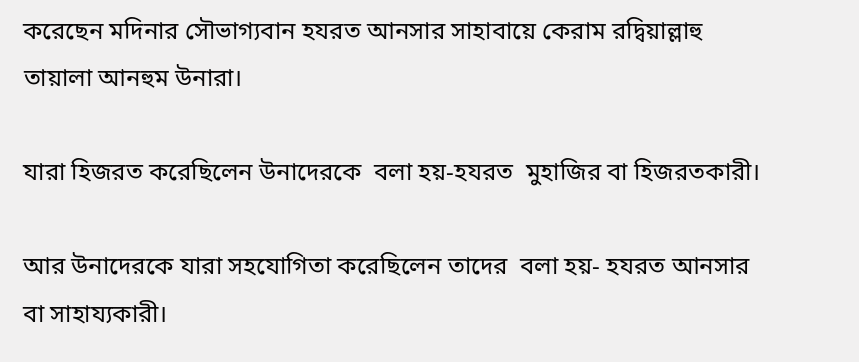করেছেন মদিনার সৌভাগ্যবান হযরত আনসার সাহাবায়ে কেরাম রদ্বিয়াল্লাহু তায়ালা আনহুম উনারা।

যারা হিজরত করেছিলেন উনাদেরকে  বলা হয়-হযরত  মুহাজির বা হিজরতকারী।

আর উনাদেরকে যারা সহযোগিতা করেছিলেন তাদের  বলা হয়- হযরত আনসার বা সাহায্যকারী।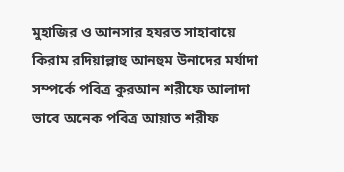মুহাজির ও আনসার হযরত সাহাবায়ে কিরাম রদিয়াল্লাহু আনহুম উনাদের মর্যাদা সম্পর্কে পবিত্র কুরআন শরীফে আলাদা ভাবে অনেক পবিত্র আয়াত শরীফ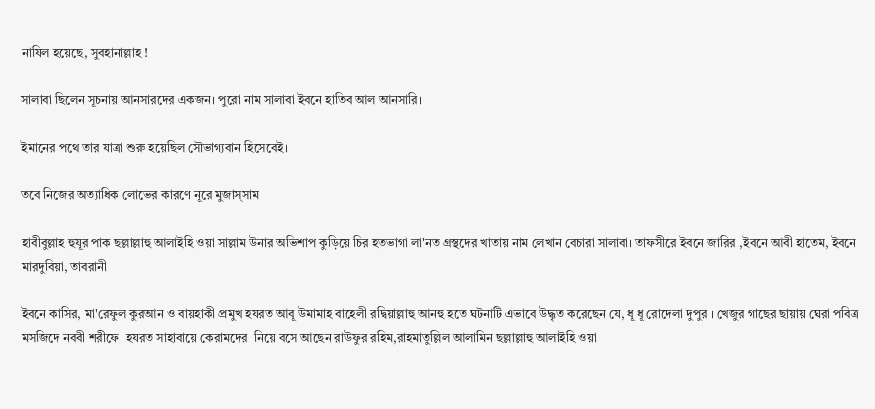নাযিল হয়েছে, সুবহানাল্লাহ !

সালাবা ছিলেন সূচনায় আনসারদের একজন। পুরো নাম সালাবা ইবনে হাতিব আল আনসারি।

ইমানের পথে তার যাত্রা শুরু হয়েছিল সৌভাগ্যবান হিসেবেই।

তবে নিজের অত্যাধিক লোভের কারণে নূরে মুজাস্সাম

হাবীবুল্লাহ হুযূর পাক ছল্লাল্লাহু আলাইহি ওয়া সাল্লাম উনার অভিশাপ কুড়িয়ে চির হতভাগা লা'নত গ্রস্থদের খাতায় নাম লেখান বেচারা সালাবা। তাফসীরে ইবনে জারির ,ইবনে আবী হাতেম, ইবনে মারদুবিয়া, তাবরানী

ইবনে কাসির, মা'রেফুল কুরআন ও বায়হাকী প্রমুখ হযরত আবূ উমামাহ বাহেলী রদ্বিয়াল্লাহু আনহু হতে ঘটনাটি এভাবে উদ্ধৃত করেছেন যে, ধূ ধূ রোদেলা দুপুর । খেজুর গাছের ছায়ায় ঘেরা পবিত্র মসজিদে নববী শরীফে  হযরত সাহাবায়ে কেরামদের  নিয়ে বসে আছেন রাউফুর রহিম,রাহমাতুল্লিল আলামিন ছল্লাল্লাহু আলাইহি ওয়া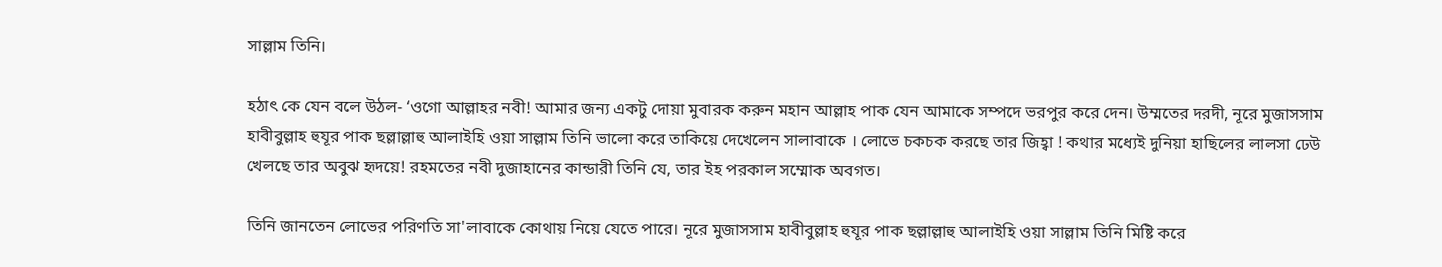সাল্লাম তিনি।

হঠাৎ কে যেন বলে উঠল- ‘ওগো আল্লাহর নবী! আমার জন্য একটু দোয়া মুবারক করুন মহান আল্লাহ পাক যেন আমাকে সম্পদে ভরপুর করে দেন। উম্মতের দরদী, নূরে মুজাসসাম হাবীবুল্লাহ হুযূর পাক ছল্লাল্লাহু আলাইহি ওয়া সাল্লাম তিনি ভালো করে তাকিয়ে দেখেলেন সালাবাকে । লোভে চকচক করছে তার জিহ্বা ! কথার মধ্যেই দুনিয়া হাছিলের লালসা ঢেউ খেলছে তার অবুঝ হৃদয়ে! রহমতের নবী দুজাহানের কান্ডারী তিনি যে, তার ইহ পরকাল সম্মোক অবগত।

তিনি জানতেন লোভের পরিণতি সা'লাবাকে কোথায় নিয়ে যেতে পারে। নূরে মুজাসসাম হাবীবুল্লাহ হুযূর পাক ছল্লাল্লাহু আলাইহি ওয়া সাল্লাম তিনি মিষ্টি করে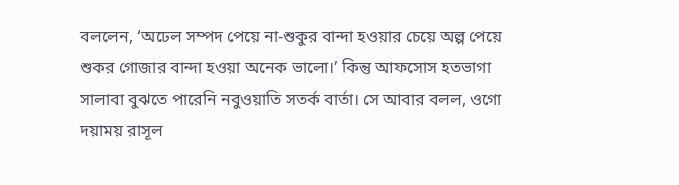বললেন, ‘অঢেল সম্পদ পেয়ে না-শুকুর বান্দা হওয়ার চেয়ে অল্প পেয়ে শুকর গোজার বান্দা হওয়া অনেক ভালো।’ কিন্তু আফসোস হতভাগা সালাবা বুঝতে পারেনি নবুওয়াতি সতর্ক বার্তা। সে আবার বলল, ওগো দয়াময় রাসূল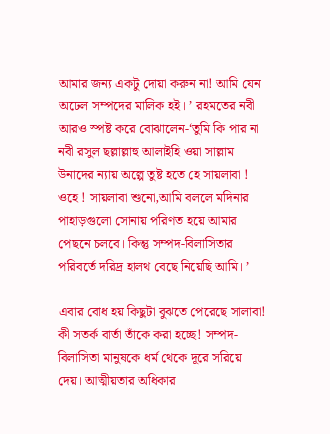আমার জন্য একটু দোয়া করুন না! আমি যেন অঢেল সম্পদের মালিক হই। ’ রহমতের নবী আরও স্পষ্ট করে বোঝালেন-‘তুমি কি পার না নবী রসুল ছল্লাল্লাহু আলাইহি ওয়া সাল্লাম উনাদের ন্যায় অল্পে তুষ্ট হতে হে সায়লাবা ! ওহে ! সায়লাবা শুনো,আমি বললে মদিনার পাহাড়গুলো সোনায় পরিণত হয়ে আমার পেছনে চলবে। কিন্তু সম্পদ-বিলাসিতার পরিবর্তে দরিদ্র হালথ বেছে নিয়েছি আমি। ’

এবার বোধ হয় কিছুটা বুঝতে পেরেছে সালাবা! কী সতর্ক বার্তা তাঁকে করা হচ্ছে! সম্পদ-বিলাসিতা মানুষকে ধর্ম থেকে দূরে সরিয়ে দেয়। আত্মীয়তার অধিকার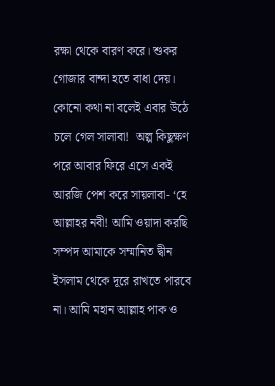রক্ষা থেকে বারণ করে। শুকর গোজার বান্দা হতে বাধা দেয়। কোনো কথা না বলেই এবার উঠে চলে গেল সালাবা!  অল্প কিছুক্ষণ পরে আবার ফিরে এসে একই আরজি পেশ করে সায়লাবা- ‘হে আল্লাহর নবী! আমি ওয়াদা করছি সম্পদ আমাকে সম্মানিত দ্বীন ইসলাম থেকে দূরে রাখতে পারবে না। আমি মহান আল্লাহ পাক ও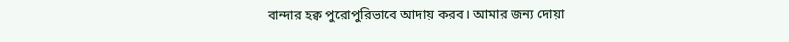বান্দার হক্ব পুরোপুরিভাবে আদায় করব। আমার জন্য দোয়া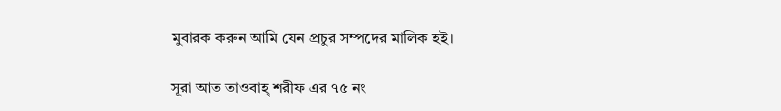মুবারক করুন আমি যেন প্রচুর সম্পদের মালিক হই।

সূরা আত তাওবাহ্ শরীফ এর ৭৫ নং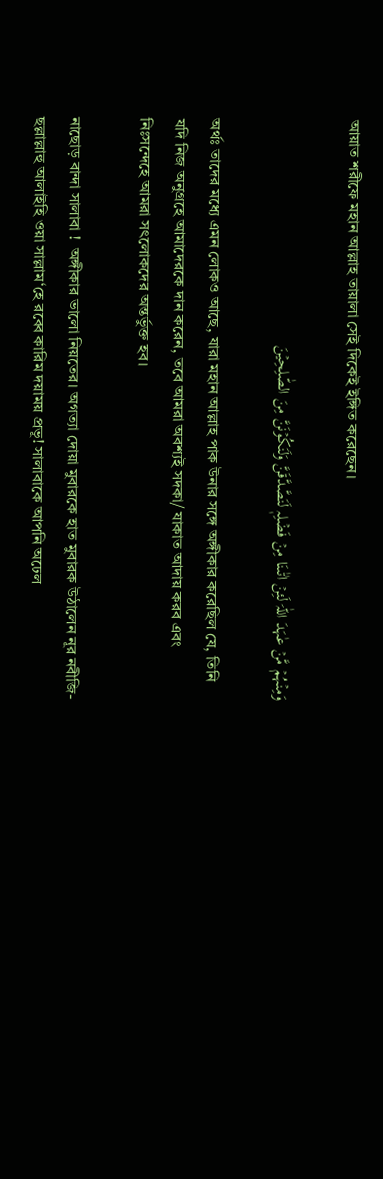আয়াত শরীফে মহান আল্লাহ তায়ালা সেই দিকেই ইঙ্গিত করেছেন।

وَمِنۡہُمۡ مَّنۡ عٰہَدَ اللّٰہَ لَئِنۡ اٰتٰىنَا مِنۡ فَضۡلِہٖ لَنَصَّدَّقَنَّ وَلَنَکُوۡنَنَّ مِنَ الصّٰلِحِیۡنَ

অর্থঃ তাদের মধ্যে এমন লোকও আছে, যারা মহান আল্লাহ পাক উনার সঙ্গে অঙ্গীকার করেছিল যে, তিনি যদি নিজ অনুগ্রহে আমাদেরকে দান করেন, তবে আমরা অবশ্যই সদকা/ যাকাত আদায় করব এবং নিঃসন্দেহে আমরা সৎলোকদের অন্তর্ভুক্ত হব।

নাছোড় বান্দা সালাবা !  অঙ্গীকার ভালো নিয়তের। অগত্যা দোয়া মুবারকে হাত মুবারক উঠালেন নূর নবীজি- ছল্লাল্লাহু আলাইহি ওয়া সাল্লাম‘হে রব্বে কারিম দয়াময় প্রভূ! সালাবাকে আপনি অঢেল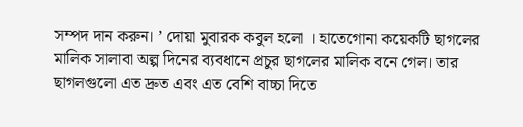সম্পদ দান করুন। ’ দোয়া মুবারক কবুল হলো । হাতেগোনা কয়েকটি ছাগলের মালিক সালাবা অল্প দিনের ব্যবধানে প্রচুর ছাগলের মালিক বনে গেল। তার ছাগলগুলো এত দ্রুত এবং এত বেশি বাচ্চা দিতে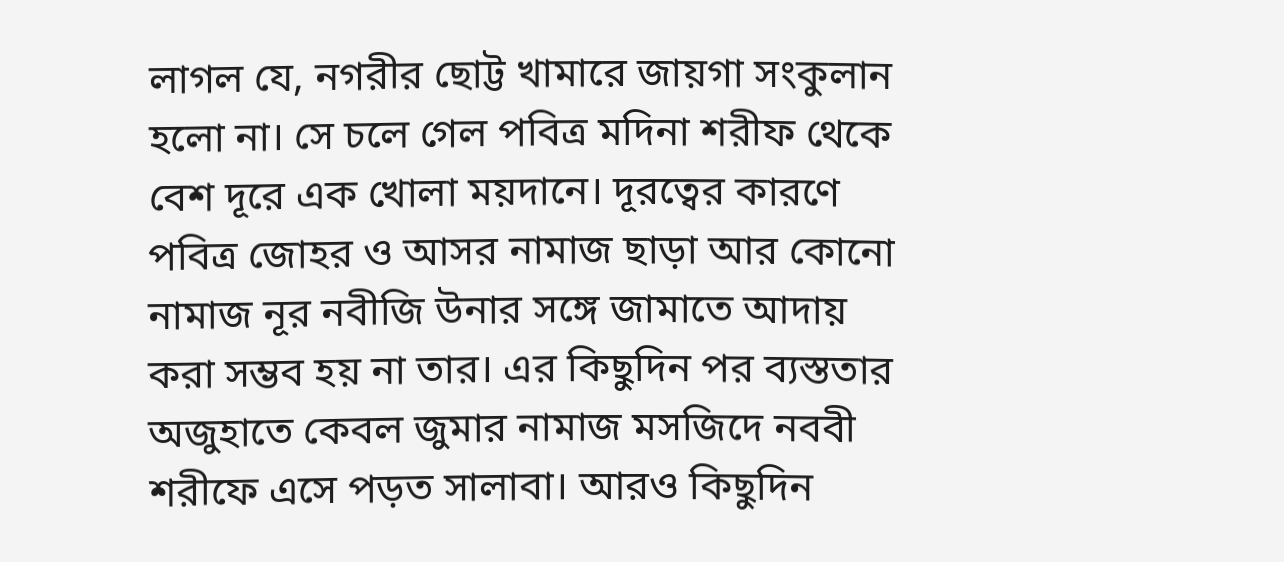লাগল যে, নগরীর ছোট্ট খামারে জায়গা সংকুলান হলো না। সে চলে গেল পবিত্র মদিনা শরীফ থেকে বেশ দূরে এক খোলা ময়দানে। দূরত্বের কারণে পবিত্র জোহর ও আসর নামাজ ছাড়া আর কোনো নামাজ নূর নবীজি উনার সঙ্গে জামাতে আদায় করা সম্ভব হয় না তার। এর কিছুদিন পর ব্যস্ততার অজুহাতে কেবল জুমার নামাজ মসজিদে নববী শরীফে এসে পড়ত সালাবা। আরও কিছুদিন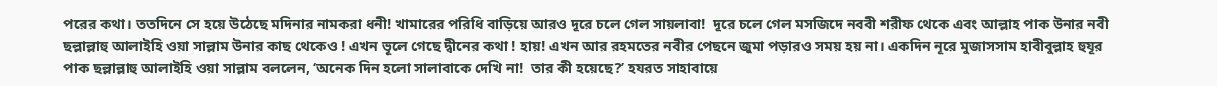পরের কথা। ততদিনে সে হয়ে উঠেছে মদিনার নামকরা ধনী! খামারের পরিধি বাড়িয়ে আরও দূরে চলে গেল সায়লাবা!  দূরে চলে গেল মসজিদে নববী শরীফ থেকে এবং আল্লাহ পাক উনার নবী ছল্লাল্লাহু আলাইহি ওয়া সাল্লাম উনার কাছ থেকেও ! এখন ভূলে গেছে দ্বীনের কথা ! হায়! এখন আর রহমতের নবীর পেছনে জুমা পড়ারও সময় হয় না। একদিন নূরে মুজাসসাম হাবীবুল্লাহ হুযূর পাক ছল্লাল্লাহু আলাইহি ওয়া সাল্লাম বললেন, ‘অনেক দিন হলো সালাবাকে দেখি না!  তার কী হয়েছে?’ হযরত সাহাবায়ে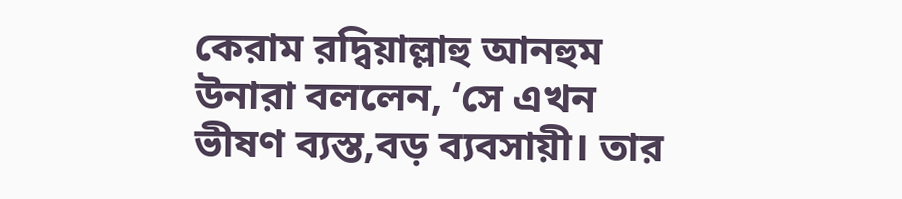কেরাম রদ্বিয়াল্লাহু আনহুম উনারা বললেন, ‘সে এখন ভীষণ ব্যস্ত,বড় ব্যবসায়ী। তার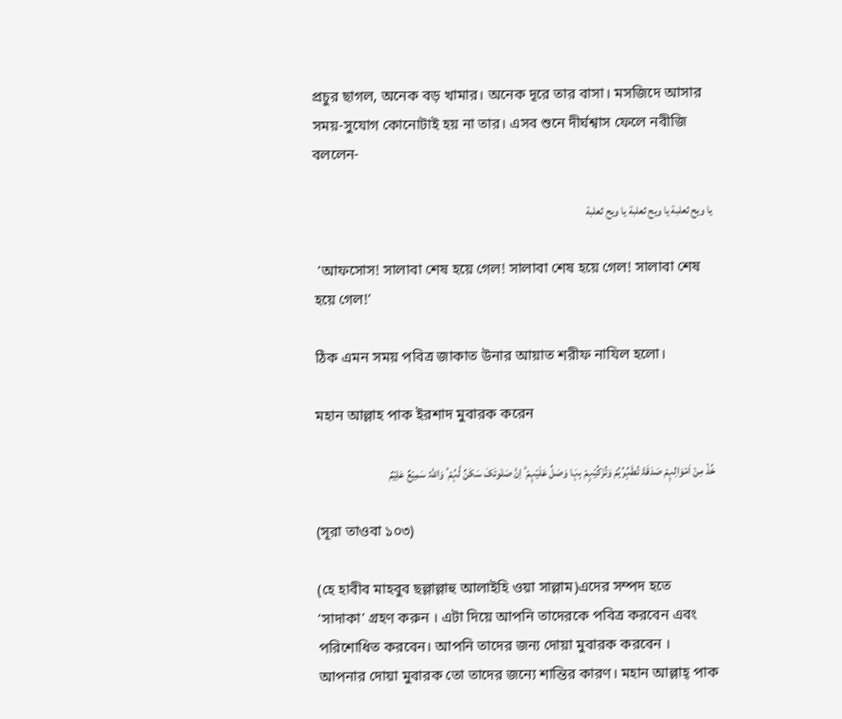প্রচুর ছাগল, অনেক বড় খামার। অনেক দূরে তার বাসা। মসজিদে আসার সময়-সুযোগ কোনোটাই হয় না তার। এসব শুনে দীর্ঘশ্বাস ফেলে নবীজি বললেন-

يا ويح ثعلبة يا ويح ثعلبة يا ويح ثعلبة

 ‘আফসোস! সালাবা শেষ হয়ে গেল! সালাবা শেষ হয়ে গেল! সালাবা শেষ হয়ে গেল!’

ঠিক এমন সময় পবিত্র জাকাত উনার আয়াত শরীফ নাযিল হলো।

মহান আল্লাহ পাক ইরশাদ মুবারক করেন

خُذۡ مِنۡ اَمۡوَالِہِمۡ صَدَقَۃً تُطَہِّرُہُمۡ وَتُزَکِّیۡہِمۡ بِہَا وَصَلِّ عَلَیۡہِمۡ ؕ اِنَّ صَلٰوتَکَ سَکَنٌ لَّہُمۡ ؕ وَاللّٰہُ سَمِیۡعٌ عَلِیۡمٌ

(সূরা তাওবা ১০৩)

(হে হাবীব মাহবুব ছল্লাল্লাহু আলাইহি ওয়া সাল্লাম)এদের সম্পদ হতে ‘সাদাকা’ গ্রহণ করুন । এটা দিয়ে আপনি তাদেরকে পবিত্র করবেন এবং পরিশোধিত করবেন। আপনি তাদের জন্য দোয়া মুবারক করবেন । আপনার দোয়া মুবারক তো তাদের জন্যে শান্তির কারণ। মহান আল্লাহ্ পাক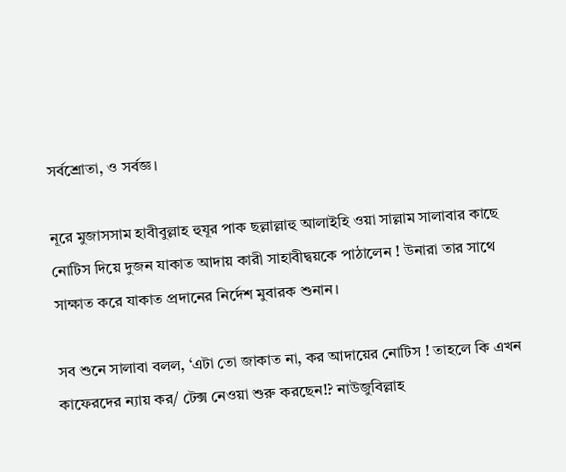সর্বশ্রোতা, ও সর্বজ্ঞ।

নূরে মুজাসসাম হাবীবুল্লাহ হুযূর পাক ছল্লাল্লাহু আলাইহি ওয়া সাল্লাম সালাবার কাছে নোটিস দিয়ে দুজন যাকাত আদায় কারী সাহাবীদ্বয়কে পাঠালেন ! উনারা তার সাথে সাক্ষাত করে যাকাত প্রদানের নির্দেশ মুবারক শুনান।

সব শুনে সালাবা বলল, ‘এটা তো জাকাত না, কর আদায়ের নোটিস ! তাহলে কি এখন কাফেরদের ন্যায় কর/ টেক্স নেওয়া শুরু করছেন!? নাউজুবিল্লাহ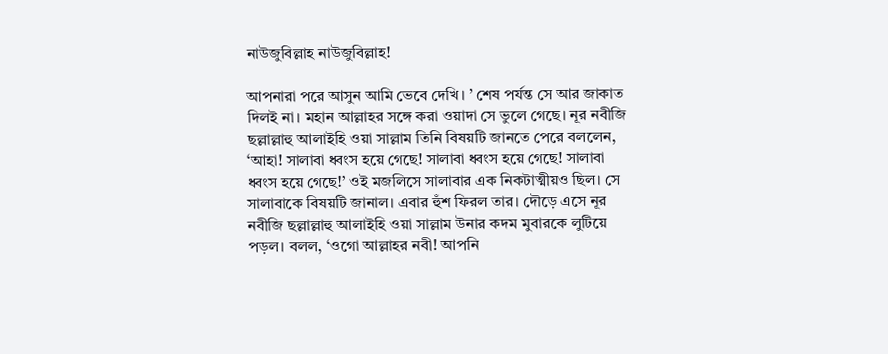নাউজুবিল্লাহ নাউজুবিল্লাহ!

আপনারা পরে আসুন আমি ভেবে দেখি। ’ শেষ পর্যন্ত সে আর জাকাত দিলই না। মহান আল্লাহর সঙ্গে করা ওয়াদা সে ভুলে গেছে। নূর নবীজি ছল্লাল্লাহু আলাইহি ওয়া সাল্লাম তিনি বিষয়টি জানতে পেরে বললেন, ‘আহা! সালাবা ধ্বংস হয়ে গেছে! সালাবা ধ্বংস হয়ে গেছে! সালাবা ধ্বংস হয়ে গেছে!’ ওই মজলিসে সালাবার এক নিকটাত্মীয়ও ছিল। সে সালাবাকে বিষয়টি জানাল। এবার হুঁশ ফিরল তার। দৌড়ে এসে নূর নবীজি ছল্লাল্লাহু আলাইহি ওয়া সাল্লাম উনার কদম মুবারকে লুটিয়ে পড়ল। বলল, ‘ওগো আল্লাহর নবী! আপনি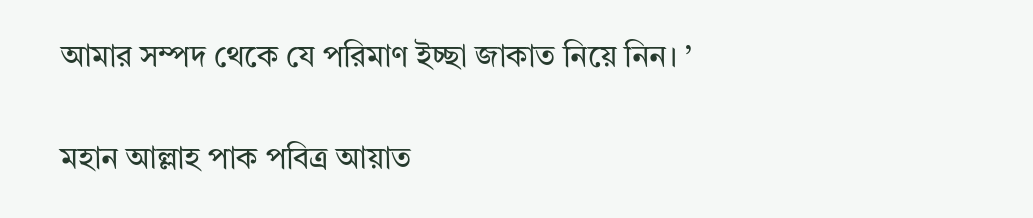আমার সম্পদ থেকে যে পরিমাণ ইচ্ছা জাকাত নিয়ে নিন। ’

মহান আল্লাহ পাক পবিত্র আয়াত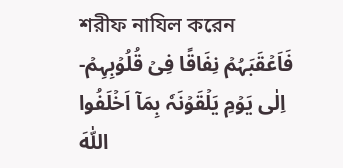শরীফ নাযিল করেন -فَاَعۡقَبَہُمۡ نِفَاقًا فِیۡ قُلُوۡبِہِمۡ اِلٰی یَوۡمِ یَلۡقَوۡنَہٗ بِمَاۤ اَخۡلَفُوا اللّٰہَ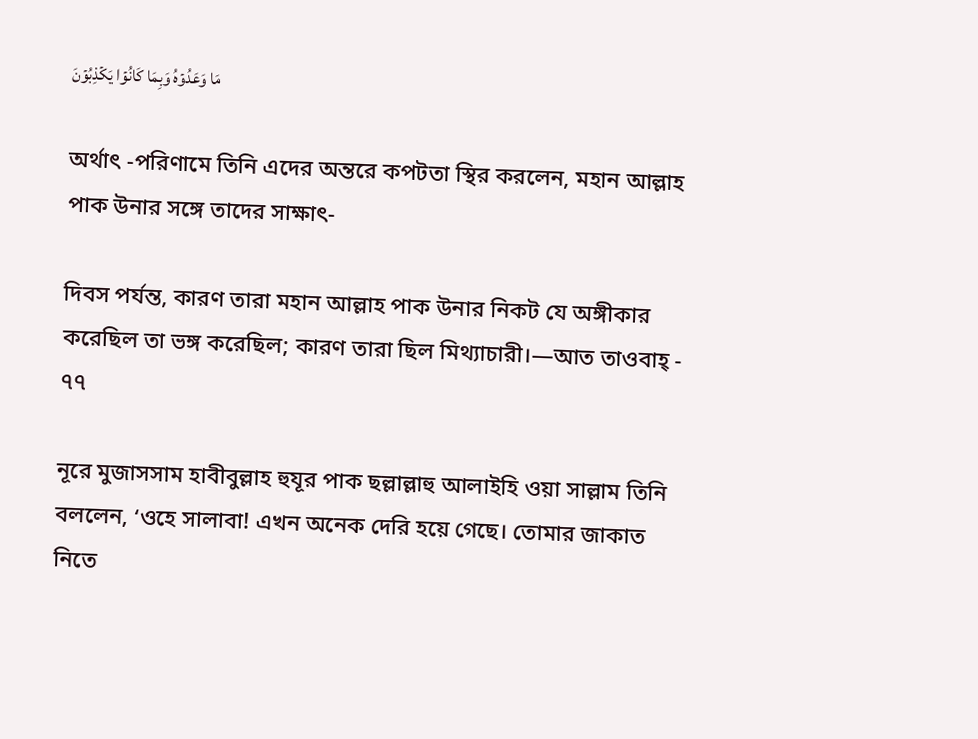مَا وَعَدُوۡہُ وَبِمَا کَانُوۡا یَکۡذِبُوۡنَ

অর্থাৎ -পরিণামে তিনি এদের অন্তরে কপটতা স্থির করলেন, মহান আল্লাহ পাক উনার সঙ্গে তাদের সাক্ষাৎ-

দিবস পর্যন্ত, কারণ তারা মহান আল্লাহ পাক উনার নিকট যে অঙ্গীকার করেছিল তা ভঙ্গ করেছিল; কারণ তারা ছিল মিথ্যাচারী।—আত তাওবাহ্ - ৭৭

নূরে মুজাসসাম হাবীবুল্লাহ হুযূর পাক ছল্লাল্লাহু আলাইহি ওয়া সাল্লাম তিনি বললেন, ‘ওহে সালাবা! এখন অনেক দেরি হয়ে গেছে। তোমার জাকাত নিতে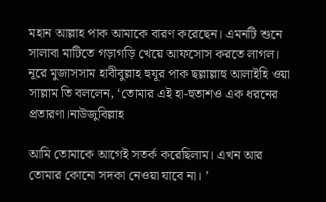মহান আল্লাহ পাক আমাকে বারণ করেছেন। এমনটি শুনে সালাবা মাটিতে গড়াগড়ি খেয়ে আফসোস করতে লাগল। নূরে মুজাসসাম হাবীবুল্লাহ হুযূর পাক ছল্লাল্লাহু আলাইহি ওয়া সাল্লাম তি বললেন, ‘তোমার এই হা-হুতাশও এক ধরনের প্রতারণা।নাউজুবিল্লাহ

আমি তোমাকে আগেই সতর্ক করেছিলাম। এখন আর তোমার কোনো সদকা নেওয়া যাবে না। ’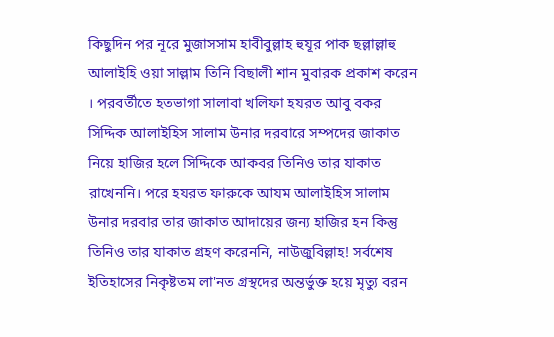কিছুদিন পর নূরে মুজাসসাম হাবীবুল্লাহ হুযূর পাক ছল্লাল্লাহু আলাইহি ওয়া সাল্লাম তিনি বিছালী শান মুবারক প্রকাশ করেন । পরবর্তীতে হতভাগা সালাবা খলিফা হযরত আবু বকর সিদ্দিক আলাইহিস সালাম উনার দরবারে সম্পদের জাকাত নিয়ে হাজির হলে সিদ্দিকে আকবর তিনিও তার যাকাত রাখেননি। পরে হযরত ফারুকে আযম আলাইহিস সালাম উনার দরবার তার জাকাত আদায়ের জন্য হাজির হন কিন্তু তিনিও তার যাকাত গ্রহণ করেননি, নাউজুবিল্লাহ! সর্বশেষ ইতিহাসের নিকৃষ্টতম লা'নত গ্রস্থদের অন্তর্ভুক্ত হয়ে মৃত্যু বরন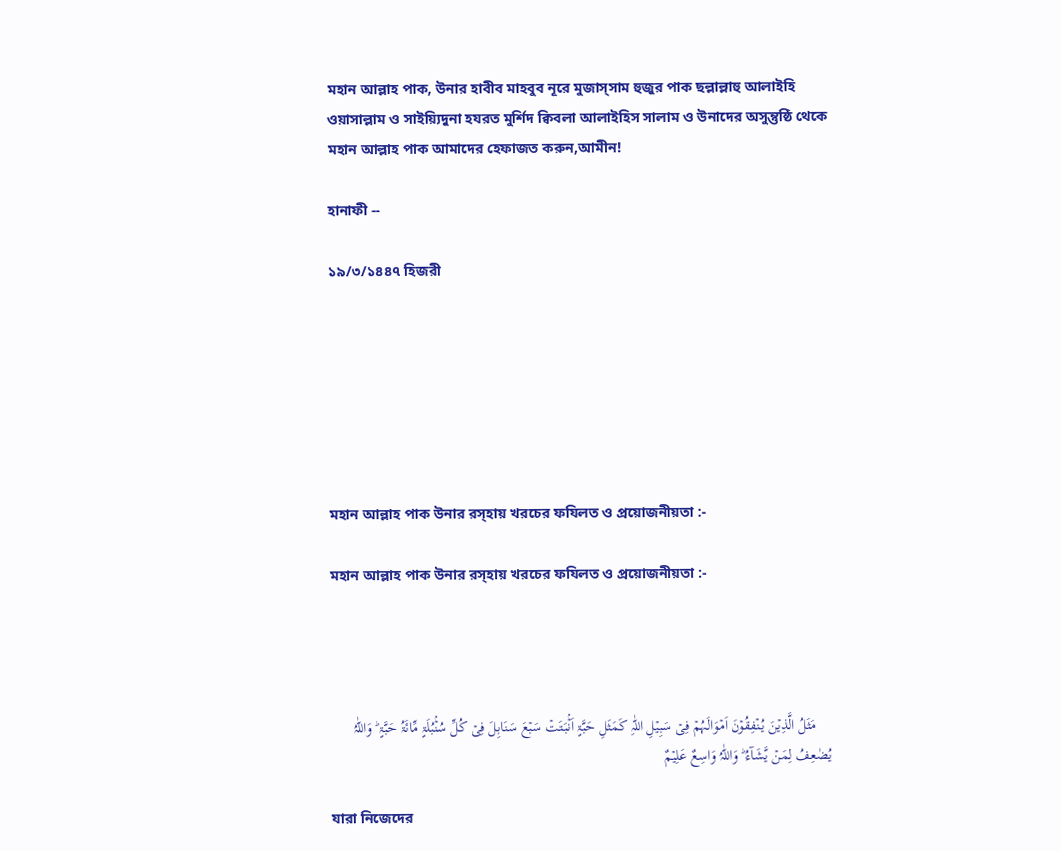মহান আল্লাহ পাক, উনার হাবীব মাহবুব নূরে মুজাস্সাম হুজুর পাক ছল্লাল্লাহু আলাইহি ওয়াসাল্লাম ও সাইয়্যিদুনা হযরত মুর্শিদ ক্বিবলা আলাইহিস সালাম ও উনাদের অসুন্তুষ্ঠি থেকে মহান আল্লাহ পাক আমাদের হেফাজত করুন,আমীন!

হানাফী --

১৯/৩/১৪৪৭ হিজরী







মহান আল্লাহ পাক উনার রস্হায় খরচের ফযিলত ও প্রয়োজনীয়তা :-

মহান আল্লাহ পাক উনার রস্হায় খরচের ফযিলত ও প্রয়োজনীয়তা :-




    مَثَلُ الَّذِیۡنَ یُنۡفِقُوۡنَ اَمۡوَالَہُمۡ فِیۡ سَبِیۡلِ اللّٰہِ کَمَثَلِ حَبَّۃٍ اَنۡۢبَتَتۡ سَبۡعَ سَنَابِلَ فِیۡ کُلِّ سُنۡۢبُلَۃٍ مِّائَۃُ حَبَّۃٍ ؕ وَاللّٰہُ یُضٰعِفُ لِمَنۡ یَّشَآءُ ؕ وَاللّٰہُ وَاسِعٌ عَلِیۡمٌ

যারা নিজেদের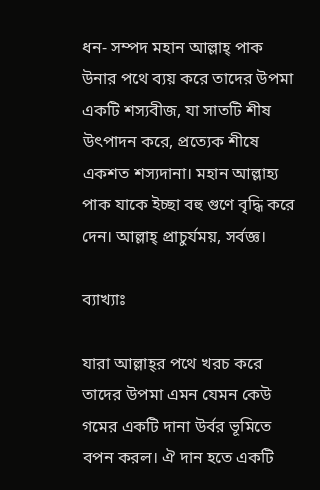ধন- সম্পদ মহান আল্লাহ্ পাক উনার পথে ব্যয় করে তাদের উপমা একটি শস্যবীজ, যা সাতটি শীষ উৎপাদন করে, প্রত্যেক শীষে একশত শস্যদানা। মহান আল্লাহ্য পাক যাকে ইচ্ছা বহু গুণে বৃদ্ধি করে দেন। আল্লাহ্ প্রাচুর্যময়, সর্বজ্ঞ।

ব্যাখ্যাঃ

যারা আল্লাহ্‌র পথে খরচ করে তাদের উপমা এমন যেমন কেউ গমের একটি দানা উর্বর ভূমিতে বপন করল। ঐ দান হতে একটি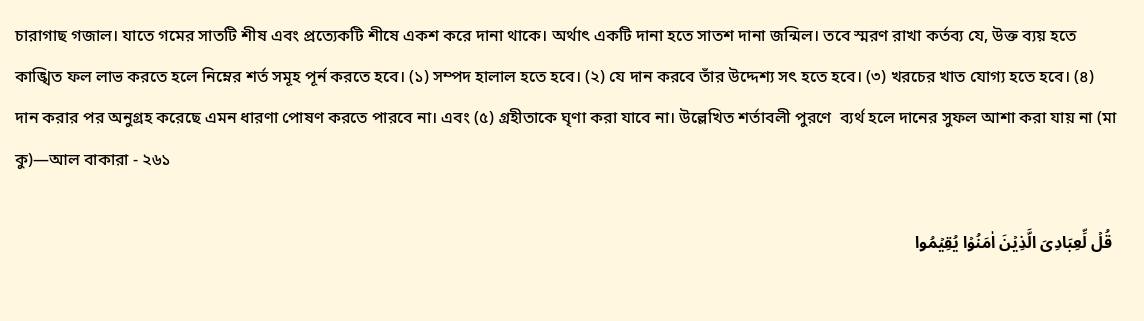চারাগাছ গজাল। যাতে গমের সাতটি শীষ এবং প্রত্যেকটি শীষে একশ করে দানা থাকে। অর্থাৎ একটি দানা হতে সাতশ দানা জন্মিল। তবে স্মরণ রাখা কর্তব্য যে, উক্ত ব্যয় হতে কাঙ্খিত ফল লাভ করতে হলে নিম্নের শর্ত সমূহ পূর্ন করতে হবে। (১) সম্পদ হালাল হতে হবে। (২) যে দান করবে তাঁর উদ্দেশ্য সৎ হতে হবে। (৩) খরচের খাত যোগ্য হতে হবে। (৪) দান করার পর অনুগ্রহ করেছে এমন ধারণা পোষণ করতে পারবে না। এবং (৫) গ্রহীতাকে ঘৃণা করা যাবে না। উল্লেখিত শর্তাবলী পুরণে  ব্যর্থ হলে দানের সুফল আশা করা যায় না (মা কু)—আল বাকারা - ২৬১

 قُلۡ لِّعِبَادِیَ الَّذِیۡنَ اٰمَنُوۡا یُقِیۡمُوا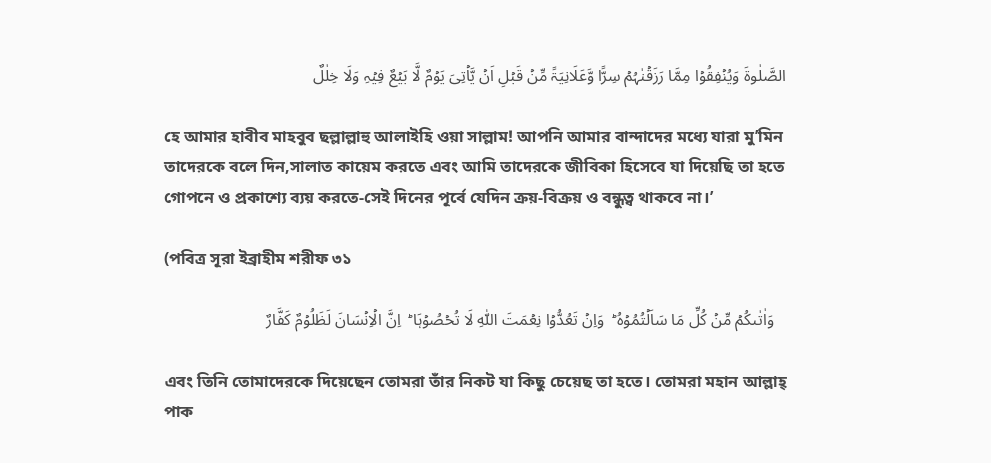الصَّلٰوۃَ وَیُنۡفِقُوۡا مِمَّا رَزَقۡنٰہُمۡ سِرًّا وَّعَلَانِیَۃً مِّنۡ قَبۡلِ اَنۡ یَّاۡتِیَ یَوۡمٌ لَّا بَیۡعٌ فِیۡہِ وَلَا خِلٰلٌ

হে আমার হাবীব মাহবুব ছল্লাল্লাহু আলাইহি ওয়া সাল্লাম! আপনি আমার বান্দাদের মধ্যে যারা মু’মিন তাদেরকে বলে দিন,সালাত কায়েম করতে এবং আমি তাদেরকে জীবিকা হিসেবে যা দিয়েছি তা হতে গোপনে ও প্রকাশ্যে ব্যয় করতে-সেই দিনের পূর্বে যেদিন ক্রয়-বিক্রয় ও বন্ধুত্ব থাকবে না।’

(পবিত্র সূরা ইব্রাহীম শরীফ ৩১

   وَاٰتٰىکُمۡ مِّنۡ کُلِّ مَا سَاَلۡتُمُوۡہُ ؕ  وَاِنۡ تَعُدُّوۡا نِعۡمَتَ اللّٰہِ لَا تُحۡصُوۡہَا ؕ  اِنَّ الۡاِنۡسَانَ لَظَلُوۡمٌ کَفَّارٌ

এবং তিনি তোমাদেরকে দিয়েছেন তোমরা তাঁর নিকট যা কিছু চেয়েছ তা হতে। তোমরা মহান আল্লাহ্ পাক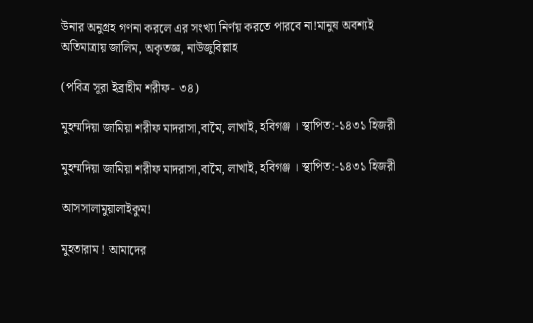উনার অনুগ্রহ গণনা করলে এর সংখ্যা নির্ণয় করতে পারবে না!মানুষ অবশ্যই অতিমাত্রায় জালিম, অকৃতজ্ঞ, নাউজুবিল্লাহ

(পবিত্র সূরা ইব্রাহীম শরীফ- ৩৪)

মুহম্মদিয়া জামিয়া শরীফ মাদরাসা,বামৈ, লাখাই, হবিগঞ্জ । স্থাপিত:-১৪৩১ হিজরী

মুহম্মদিয়া জামিয়া শরীফ মাদরাসা,বামৈ, লাখাই, হবিগঞ্জ । স্থাপিত:-১৪৩১ হিজরী

আসসালামুয়ালাইকুম!

মুহতারাম ! আমাদের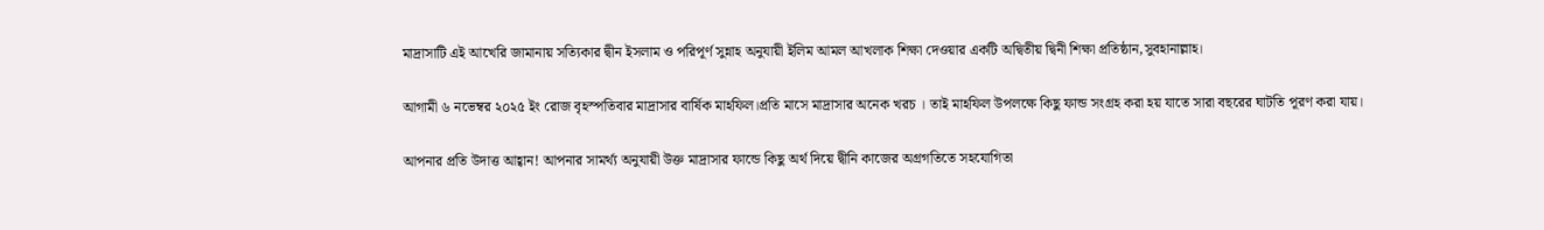মাদ্রাসাটি এই আখেরি জামানায় সত্যিকার দ্বীন ইসলাম ও পরিপূর্ণ সুন্নাহ অনুযায়ী ইলিম আমল আখলাক শিক্ষা দেওয়ার একটি অদ্বিতীয় দ্বিনী শিক্ষা প্রতিষ্ঠান,সুবহানাল্লাহ।

আগামী ৬ নভেম্বর ২০২৫ ইং রোজ বৃহস্পতিবার মাদ্রাসার বার্ষিক মাহফিল।প্রতি মাসে মাদ্রাসার অনেক খরচ । তাই মাহফিল উপলক্ষে কিছু ফান্ড সংগ্রহ করা হয় যাতে সারা বছরের ঘাটতি পূরণ করা যায়।

আপনার প্রতি উদাত্ত আহ্বান! আপনার সামর্থ্য অনুযায়ী উক্ত মাদ্রাসার ফান্ডে কিছু অর্থ দিয়ে দ্বীনি কাজের অগ্রগতিতে সহযোগিতা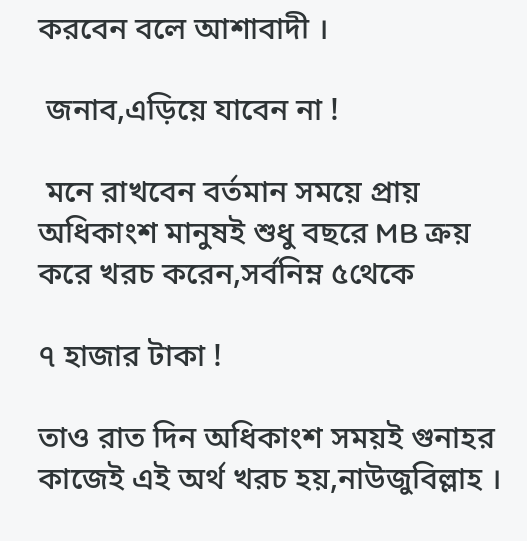করবেন বলে আশাবাদী ।

 জনাব,এড়িয়ে যাবেন না !

 মনে রাখবেন বর্তমান সময়ে প্রায় অধিকাংশ মানুষই শুধু বছরে MB ক্রয় করে খরচ করেন,সর্বনিম্ন ৫থেকে

৭ হাজার টাকা !

তাও রাত দিন অধিকাংশ সময়ই গুনাহর কাজেই এই অর্থ খরচ হয়,নাউজুবিল্লাহ ।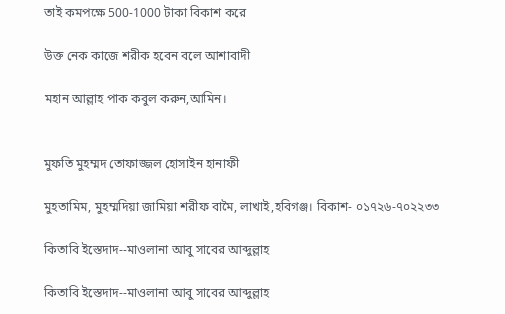তাই কমপক্ষে 500-1000 টাকা বিকাশ করে

উক্ত নেক কাজে শরীক হবেন বলে আশাবাদী

মহান আল্লাহ পাক কবুল করুন,আমিন।


মুফতি মুহম্মদ তোফাজ্জল হোসাইন হানাফী

মুহতামিম, মুহম্মদিয়া জামিয়া শরীফ বামৈ, লাখাই,হবিগঞ্জ। বিকাশ- ০১৭২৬-৭০২২৩৩

কিতাবি ইস্তেদাদ--মাওলানা আবু সাবের আব্দুল্লাহ

কিতাবি ইস্তেদাদ--মাওলানা আবু সাবের আব্দুল্লাহ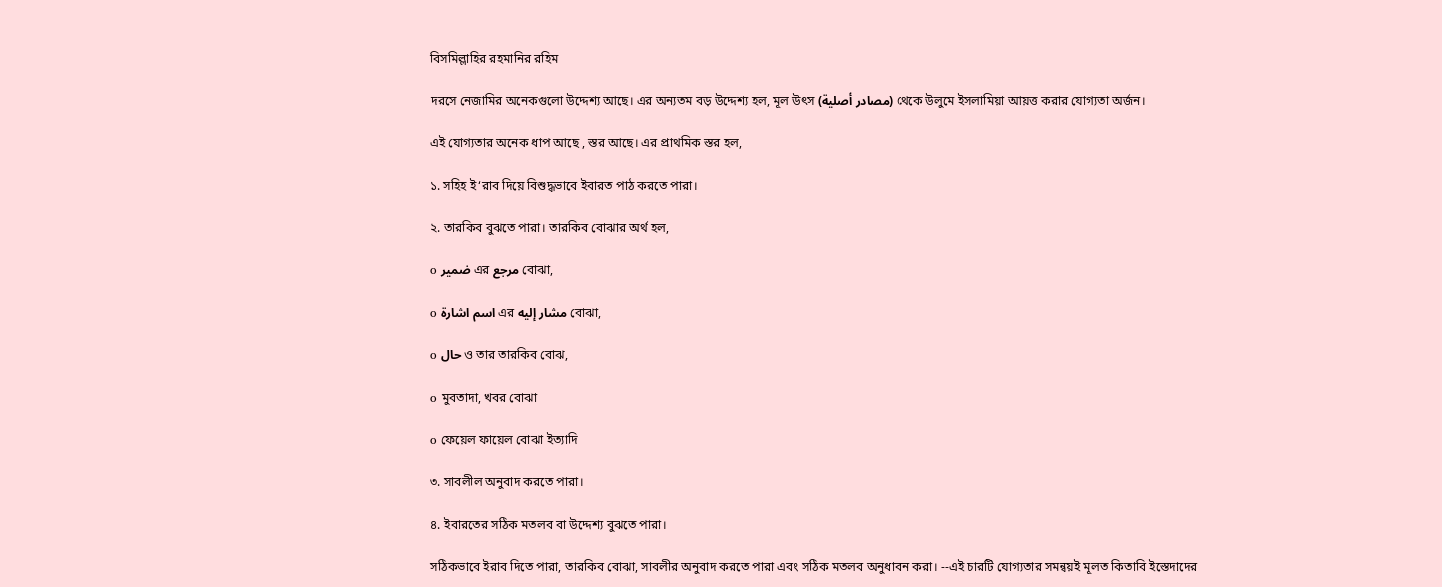বিসমিল্লাহির রহমানির রহিম

দরসে নেজামির অনেকগুলো উদ্দেশ্য আছে। এর অন্যতম বড় উদ্দেশ্য হল, মূল উৎস (مصادر أصلية) থেকে উলুমে ইসলামিয়া আয়ত্ত করার যোগ্যতা অর্জন।

এই যোগ্যতার অনেক ধাপ আছে , স্তর আছে। এর প্রাথমিক স্তর হল,

১. সহিহ ই‘রাব দিয়ে বিশুদ্ধভাবে ইবারত পাঠ করতে পারা।

২. তারকিব বুঝতে পারা। তারকিব বোঝার অর্থ হল,

o ضمير এর مرجع বোঝা,

o اسم اشارة এর مشار إليه বোঝা,

o حال ও তার তারকিব বোঝ,

o মুবতাদা, খবর বোঝা

o ফেয়েল ফায়েল বোঝা ইত্যাদি

৩. সাবলীল অনুবাদ করতে পারা।

৪. ইবারতের সঠিক মতলব বা উদ্দেশ্য বুঝতে পারা।

সঠিকভাবে ইরাব দিতে পারা, তারকিব বোঝা, সাবলীর অনুবাদ করতে পারা এবং সঠিক মতলব অনুধাবন করা। --এই চারটি যোগ্যতার সমন্বয়ই মূলত কিতাবি ইস্তেদাদের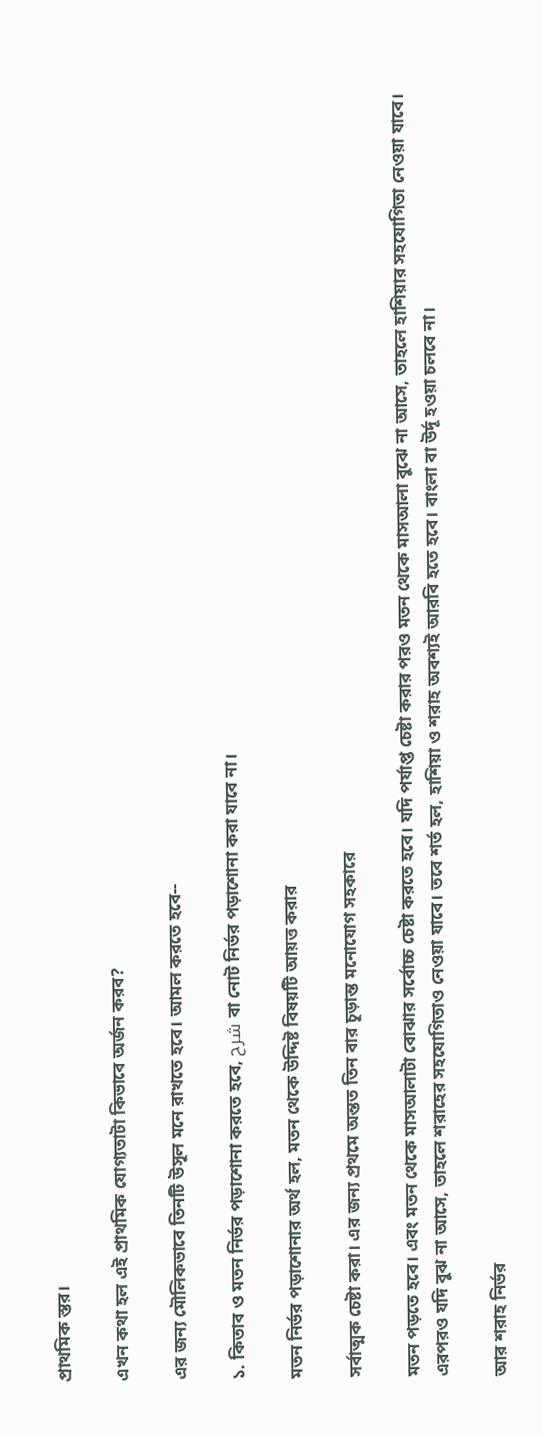প্রাথমিক স্তর।

এখন কথা হল এই প্রাথমিক যোগ্যতাটা কিভাবে অর্জন করব?

এর জন্য মৌলিকভাবে তিনটি উসূল মনে রাখতে হবে। আমল করতে হবে--

১. কিতাব ও মতন নির্ভর পড়াশোনা করতে হবে, شرح বা নোট নির্ভর পড়াশোনা করা যাবে না।

মতন নির্ভর পড়াশোনার অর্থ হল, মতন থেকে উদ্দিষ্ট বিষয়টি আয়ত্ত করার

সর্বাত্মক চেষ্টা করা। এর জন্য প্রথমে অন্তত তিন বার চূড়ান্ত মনোযোগ সহকারে

মতন পড়তে হবে। এবং মতন থেকে মাসআলাটা বোঝার সর্বোচ্চ চেষ্টা করতে হবে। যদি পর্যাপ্ত চেষ্টা করার পরও মতন থেকে মাসআলা বুঝে না আসে, তাহলে হাশিয়ার সহযোগিতা নেওয়া যাবে। এরপরও যদি বুঝ না আসে, তাহলে শরাহের সহযোগিতাও নেওয়া যাবে। তবে শর্ত হল, হাশিয়া ও শরাহ অবশ্যই আরবি হতে হবে। বাংলা বা উর্দূ হওয়া চলবে না।

আর শরাহ নির্ভর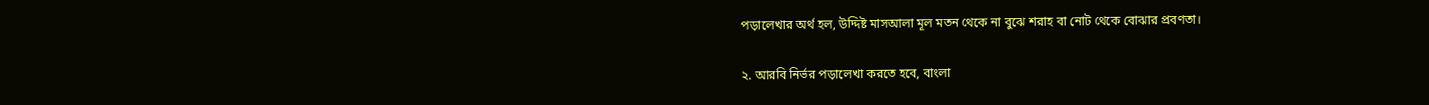পড়ালেখার অর্থ হল, উদ্দিষ্ট মাসআলা মূল মতন থেকে না বুঝে শরাহ বা নোট থেকে বোঝার প্রবণতা।

২. আরবি নির্ভর পড়ালেখা করতে হবে, বাংলা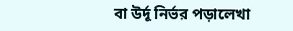বা উর্দূ নির্ভর পড়ালেখা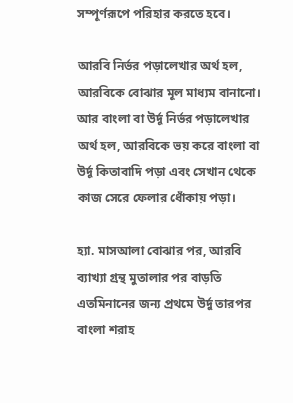সম্পূর্ণরূপে পরিহার করতে হবে।

আরবি নির্ভর পড়ালেখার অর্থ হল, আরবিকে বোঝার মূল মাধ্যম বানানো। আর বাংলা বা উর্দূ নির্ভর পড়ালেখার অর্থ হল, আরবিকে ভয় করে বাংলা বা উর্দূ কিতাবাদি পড়া এবং সেখান থেকে কাজ সেরে ফেলার ধোঁকায় পড়া।

হ্যা. মাসআলা বোঝার পর, আরবি ব্যাখ্যা গ্রন্থ মুতালার পর বাড়তি এতমিনানের জন্য প্রথমে উর্দু তারপর বাংলা শরাহ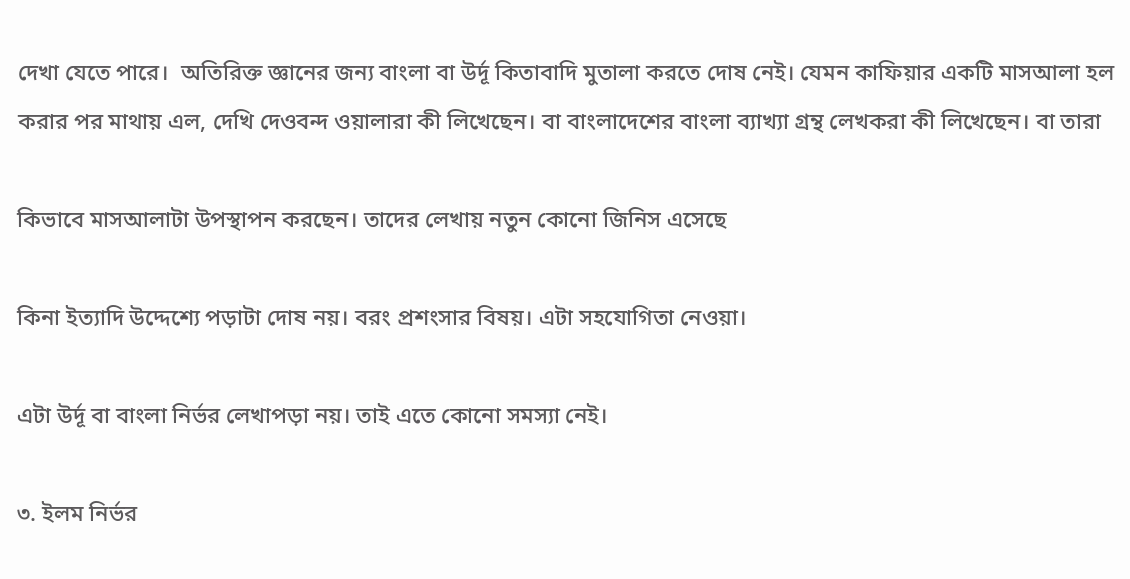দেখা যেতে পারে।  অতিরিক্ত জ্ঞানের জন্য বাংলা বা উর্দূ কিতাবাদি মুতালা করতে দোষ নেই। যেমন কাফিয়ার একটি মাসআলা হল করার পর মাথায় এল, দেখি দেওবন্দ ওয়ালারা কী লিখেছেন। বা বাংলাদেশের বাংলা ব্যাখ্যা গ্রন্থ লেখকরা কী লিখেছেন। বা তারা

কিভাবে মাসআলাটা উপস্থাপন করছেন। তাদের লেখায় নতুন কোনো জিনিস এসেছে

কিনা ইত্যাদি উদ্দেশ্যে পড়াটা দোষ নয়। বরং প্রশংসার বিষয়। এটা সহযোগিতা নেওয়া।

এটা উর্দূ বা বাংলা নির্ভর লেখাপড়া নয়। তাই এতে কোনো সমস্যা নেই।

৩. ইলম নির্ভর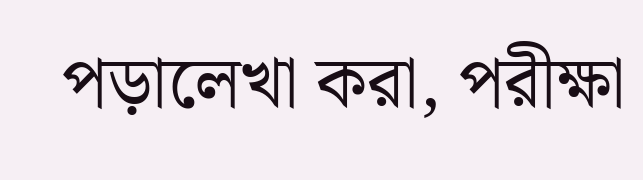পড়ালেখা করা, পরীক্ষা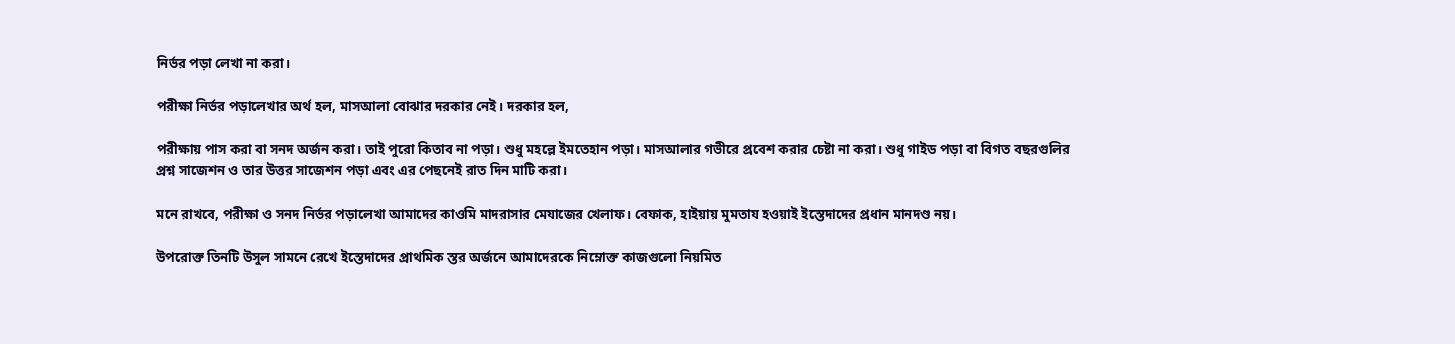নির্ভর পড়া লেখা না করা।

পরীক্ষা নির্ভর পড়ালেখার অর্থ হল, মাসআলা বোঝার দরকার নেই। দরকার হল,

পরীক্ষায় পাস করা বা সনদ অর্জন করা। তাই পুরো কিতাব না পড়া। শুধু মহল্লে ইমতেহান পড়া। মাসআলার গভীরে প্রবেশ করার চেষ্টা না করা। শুধু গাইড পড়া বা বিগত বছরগুলির প্রশ্ন সাজেশন ও তার উত্তর সাজেশন পড়া এবং এর পেছনেই রাত দিন মাটি করা।

মনে রাখবে, পরীক্ষা ও সনদ নির্ভর পড়ালেখা আমাদের কাওমি মাদরাসার মেযাজের খেলাফ। বেফাক, হাইয়ায় মুমতায হওয়াই ইস্তেদাদের প্রধান মানদণ্ড নয়।

উপরোক্ত তিনটি উসুল সামনে রেখে ইস্তেদাদের প্রাথমিক স্তর অর্জনে আমাদেরকে নিম্নোক্ত কাজগুলো নিয়মিত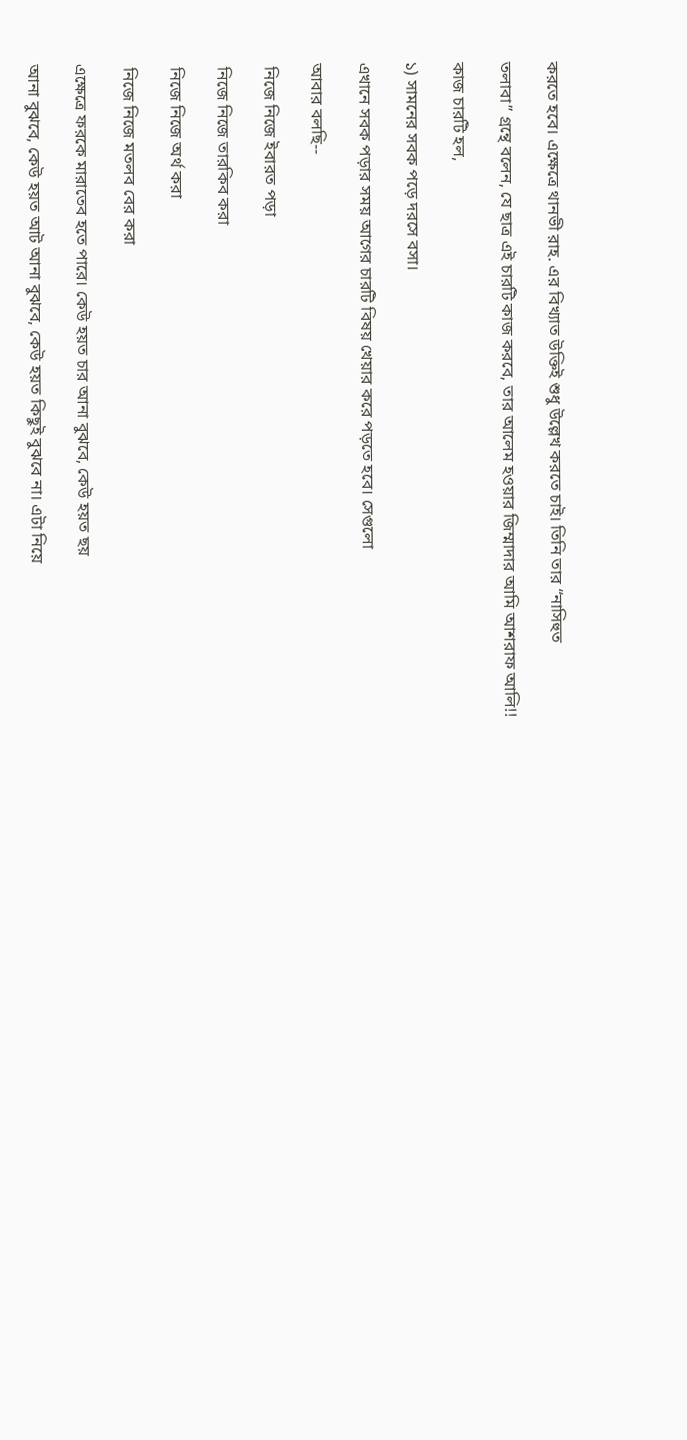করতে হবে। এক্ষেত্রে থানভী রাহ. এর বিখ্যাত উক্তিই শুধু উল্লেখ করতে চাই। তিনি তার “নাসিহুত

তলাবা” গ্রন্থে বলেন, যে ছাত্র এই চারটি কাজ করবে, তার আলেম হওয়ার জিম্মাদার আমি আশরাফ আলি!!

কাজ চারটি হল,

১) সামনের সবক পড়ে দরসে বসা।

এখানে সবক পড়ার সময় আগের চারটি বিষয় খেয়ার করে পড়তে হবে। সেগুলো

আবার বলছি--

 নিজে নিজে ইবারত পড়া

 নিজে নিজে তারকিব করা

 নিজে নিজে অর্থ করা

 নিজে নিজে মতলব বের করা

এক্ষেত্রে ফরকে মারাতেব হতে পারে। কেউ হয়ত চার আনা বুঝবে, কেউ হয়ত ছয়

আনা বুঝবে, কেউ হয়ত আট আনা বুঝবে, কেউ হয়ত কিছুই বুঝবে না। এটা নিয়ে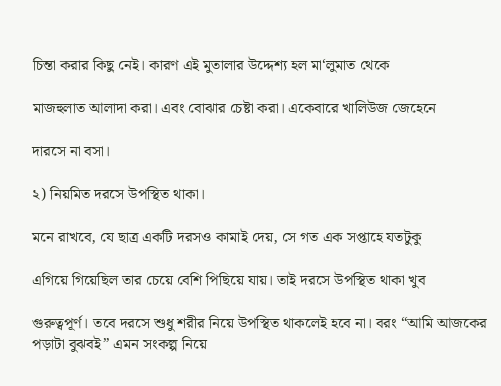চিন্তা করার কিছু নেই। কারণ এই মুতালার উদ্দেশ্য হল মা‘লুমাত থেকে

মাজহুলাত আলাদা করা। এবং বোঝার চেষ্টা করা। একেবারে খালিউজ জেহেনে

দারসে না বসা।

২) নিয়মিত দরসে উপস্থিত থাকা।

মনে রাখবে, যে ছাত্র একটি দরসও কামাই দেয়, সে গত এক সপ্তাহে যতটুকু

এগিয়ে গিয়েছিল তার চেয়ে বেশি পিছিয়ে যায়। তাই দরসে উপস্থিত থাকা খুব

গুরুত্বপূর্ণ। তবে দরসে শুধু শরীর নিয়ে উপস্থিত থাকলেই হবে না। বরং “আমি আজকের পড়াটা বুঝবই” এমন সংকল্প নিয়ে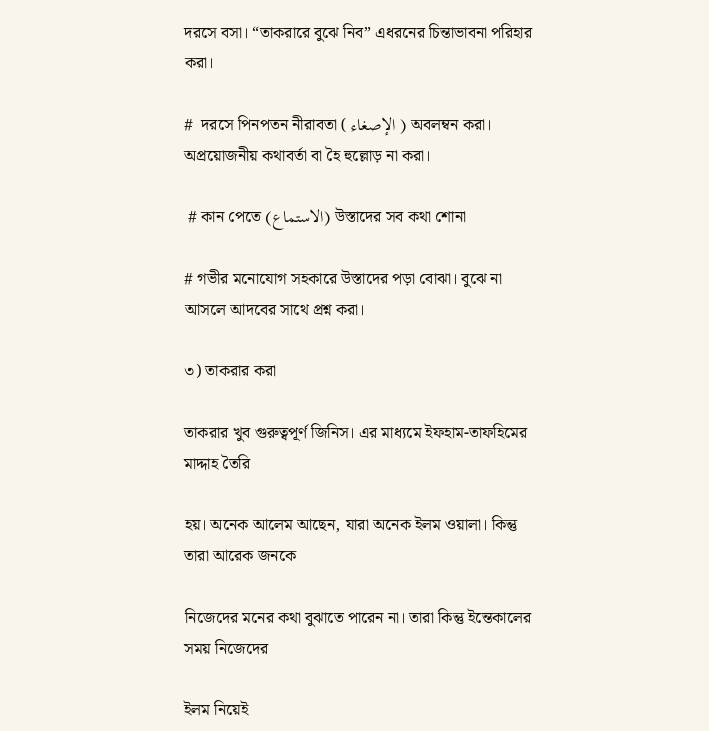দরসে বসা। “তাকরারে বুঝে নিব” এধরনের চিন্তাভাবনা পরিহার করা।

#  দরসে পিনপতন নীরাবতা ( الإصغاء ) অবলম্বন করা। অপ্রয়োজনীয় কথাবর্তা বা হৈ হুল্লোড় না করা।

 # কান পেতে (الاستماع) উস্তাদের সব কথা শোনা

# গভীর মনোযোগ সহকারে উস্তাদের পড়া বোঝা। বুঝে না আসলে আদবের সাথে প্রশ্ন করা।

৩) তাকরার করা

তাকরার খুব গুরুত্বপূর্ণ জিনিস। এর মাধ্যমে ইফহাম-তাফহিমের মাদ্দাহ তৈরি

হয়। অনেক আলেম আছেন, যারা অনেক ইলম ওয়ালা। কিন্তু তারা আরেক জনকে

নিজেদের মনের কথা বুঝাতে পারেন না। তারা কিন্তু ইন্তেকালের সময় নিজেদের

ইলম নিয়েই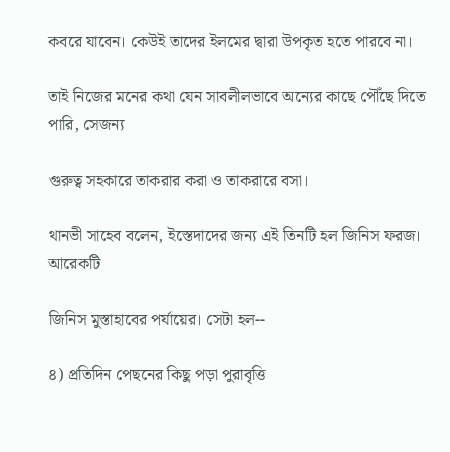কবরে যাবেন। কেউই তাদের ইলমের দ্বারা উপকৃত হতে পারবে না।

তাই নিজের মনের কথা যেন সাবলীলভাবে অন্যের কাছে পৌঁছে দিতে পারি, সেজন্য

গুরুত্ব সহকারে তাকরার করা ও তাকরারে বসা।

থানভী সাহেব বলেন, ইস্তেদাদের জন্য এই তিনটি হল জিনিস ফরজ। আরেকটি

জিনিস মুস্তাহাবের পর্যায়ের। সেটা হল--

৪) প্রতিদিন পেছনের কিছু পড়া পুরাবৃত্তি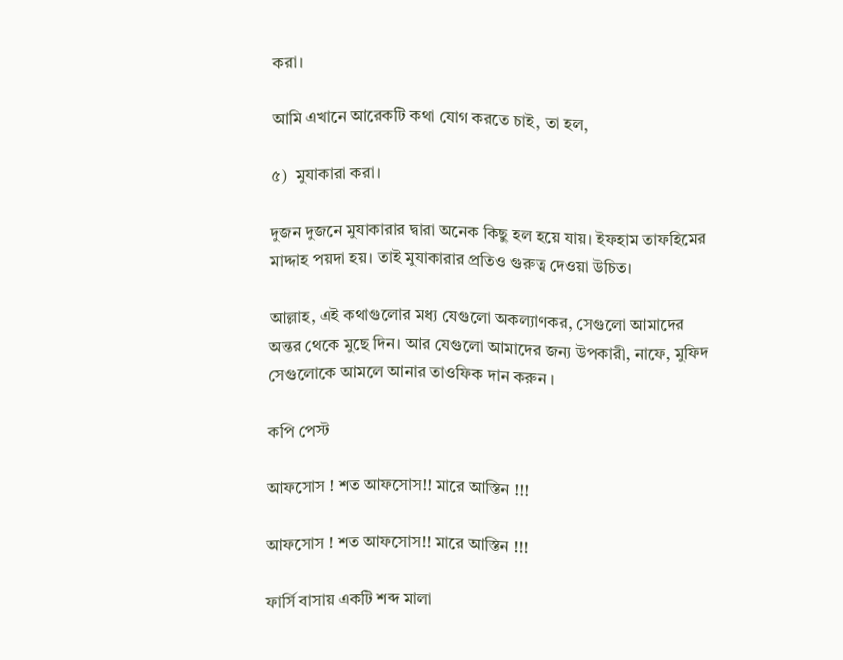করা।

আমি এখানে আরেকটি কথা যোগ করতে চাই, তা হল,

৫)  মুযাকারা করা।

দুজন দুজনে মুযাকারার দ্বারা অনেক কিছু হল হয়ে যায়। ইফহাম তাফহিমের মাদ্দাহ পয়দা হয়। তাই মুযাকারার প্রতিও গুরুত্ব দেওয়া উচিত।

আল্লাহ, এই কথাগুলোর মধ্য যেগুলো অকল্যাণকর, সেগুলো আমাদের অন্তর থেকে মুছে দিন। আর যেগুলো আমাদের জন্য উপকারী, নাফে, মুফিদ সেগুলোকে আমলে আনার তাওফিক দান করুন ।

কপি পেস্ট

আফসোস ! শত আফসোস!! মারে আস্তিন !!!

আফসোস ! শত আফসোস!! মারে আস্তিন !!!

ফার্সি বাসায় একটি শব্দ মালা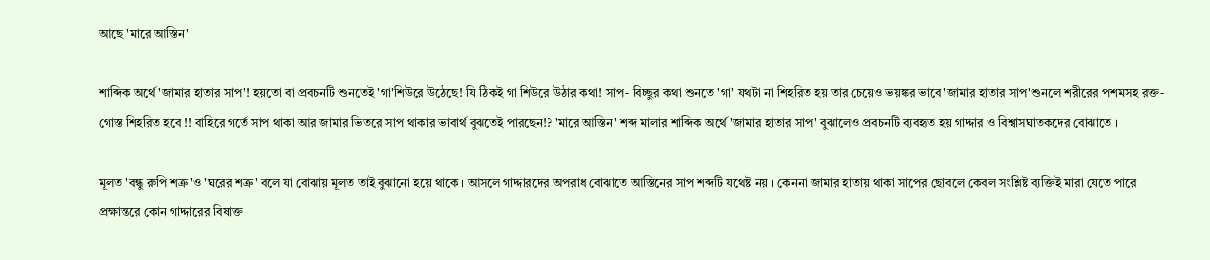আছে 'মারে আস্তিন'

শাব্দিক অর্থে 'জামার হাতার সাপ'! হয়তো বা প্রবচনটি শুনতেই 'গা'শিউরে উঠেছে! যি ঠিকই গা শিউরে উঠার কথা! সাপ- বিচ্ছুর কথা শুনতে 'গা' যথটা না শিহরিত হয় তার চেয়েও ভয়ঙ্কর ভাবে'জামার হাতার সাপ'শুনলে শরীরের পশমসহ রক্ত-গোস্ত শিহরিত হবে !! বাহিরে গর্তে সাপ থাকা আর জামার ভিতরে সাপ থাকার ভাবার্থ বুঝতেই পারছেন!? 'মারে আস্তিন' শব্দ মালার শাব্দিক অর্থে 'জামার হাতার সাপ' বুঝালেও প্রবচনটি ব্যবহৃত হয় গাদ্দার ও বিশ্বাসঘাতকদের বোঝাতে ।

মূলত 'বন্ধু রুপি শত্রু'ও 'ঘরের শত্রু' বলে যা বোঝায় মূলত তাই বুঝানো হয়ে থাকে । আসলে গাদ্দারদের অপরাধ বোঝাতে আস্তিনের সাপ শব্দটি যথেষ্ট নয় । কেননা জামার হাতায় থাকা সাপের ছোবলে কেবল সংশ্লিষ্ট ব্যক্তিই মারা যেতে পারে প্রক্ষান্তরে কোন গাদ্দারের বিষাক্ত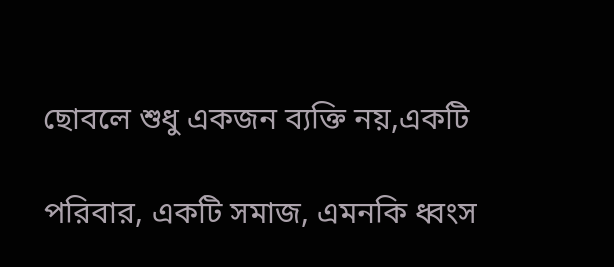ছোবলে শুধু একজন ব্যক্তি নয়,একটি

পরিবার, একটি সমাজ, এমনকি ধ্বংস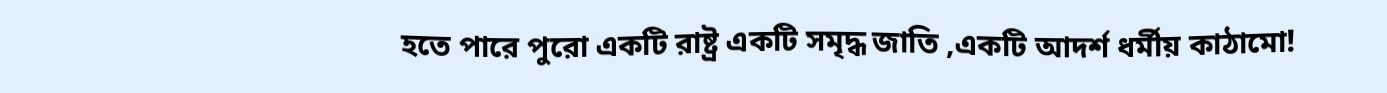হতে পারে পুরো একটি রাষ্ট্র একটি সমৃদ্ধ জাতি ,একটি আদর্শ ধর্মীয় কাঠামো!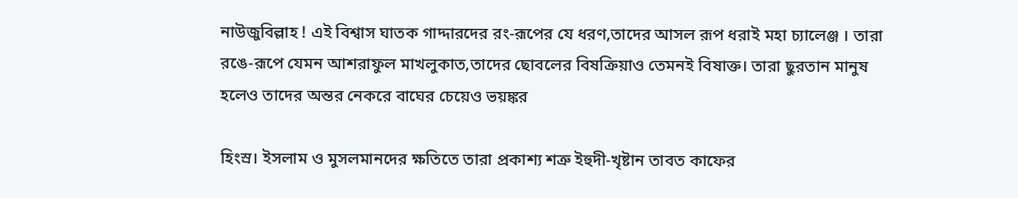নাউজুবিল্লাহ ! এই বিশ্বাস ঘাতক গাদ্দারদের রং-রূপের যে ধরণ,তাদের আসল রূপ ধরাই মহা চ্যালেঞ্জ । তারা রঙে-রূপে যেমন আশরাফুল মাখলুকাত,তাদের ছোবলের বিষক্রিয়াও তেমনই বিষাক্ত। তারা ছুরতান মানুষ হলেও তাদের অন্তর নেকরে বাঘের চেয়েও ভয়ঙ্কর

হিংস্র। ইসলাম ও মুসলমানদের ক্ষতিতে তারা প্রকাশ্য শত্রু ইহুদী-খৃষ্টান তাবত কাফের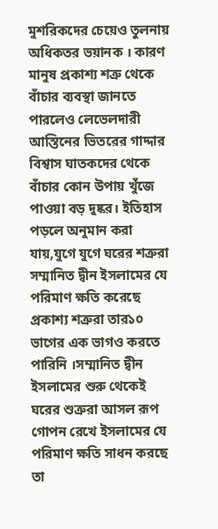মুশরিকদের চেয়েও তুলনায় অধিকতর ভয়ানক । কারণ মানুষ প্রকাশ্য শত্রু থেকে বাঁচার ব্যবস্থা জানতে পারলেও লেভেলদারী আস্তিনের ভিতরের গাদ্দার বিশ্বাস ঘাতকদের থেকে বাঁচার কোন উপায় খুঁজে পাওয়া বড় দুষ্কর। ইতিহাস পড়লে অনুমান করা যায়,যুগে যুগে ঘরের শত্রুরা সম্মানিত দ্বীন ইসলামের যে পরিমাণ ক্ষতি করেছে প্রকাশ্য শত্রুরা তার১০ ভাগের এক ভাগও করতে পারিনি ।সম্মানিত দ্বীন ইসলামের শুরু থেকেই ঘরের শুত্রুরা আসল রূপ গোপন রেখে ইসলামের যে পরিমাণ ক্ষতি সাধন করছে তা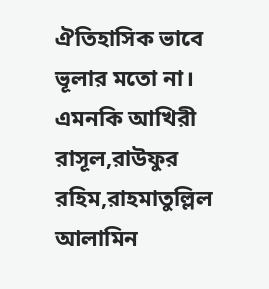ঐতিহাসিক ভাবে ভূলার মতো না। এমনকি আখিরী রাসূল,রাউফুর রহিম,রাহমাতুল্লিল আলামিন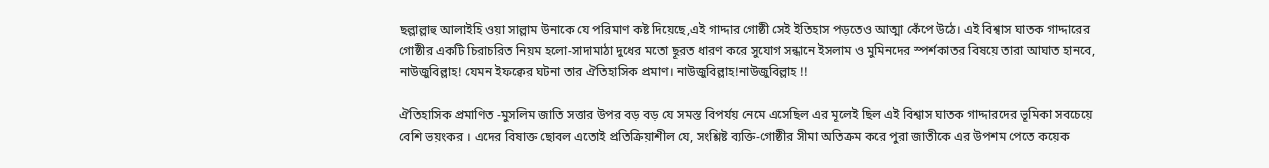ছল্লাল্লাহু আলাইহি ওয়া সাল্লাম উনাকে যে পরিমাণ কষ্ট দিয়েছে,এই গাদ্দার গোষ্ঠী সেই ইতিহাস পড়তেও আত্মা কেঁপে উঠে। এই বিশ্বাস ঘাতক গাদ্দারের গোষ্ঠীর একটি চিরাচরিত নিয়ম হলো-সাদামাঠা দুধের মতো ছূরত ধারণ করে সুযোগ সন্ধানে ইসলাম ও মুমিনদের স্পর্শকাতর বিষয়ে তারা আঘাত হানবে, নাউজুবিল্লাহ! যেমন ইফক্বের ঘটনা তার ঐতিহাসিক প্রমাণ। নাউজুবিল্লাহ!নাউজুবিল্লাহ !!

ঐতিহাসিক প্রমাণিত -মুসলিম জাতি সত্তার উপর বড় বড় যে সমস্ত বিপর্যয় নেমে এসেছিল এর মূলেই ছিল এই বিশ্বাস ঘাতক গাদ্দারদের ভূমিকা সবচেয়ে বেশি ভয়ংকর । এদের বিষাক্ত ছোবল এতোই প্রতিক্রিয়াশীল যে, সংশ্লিষ্ট ব্যক্তি-গোষ্ঠীর সীমা অতিক্রম করে পুরা জাতীকে এর উপশম পেতে কয়েক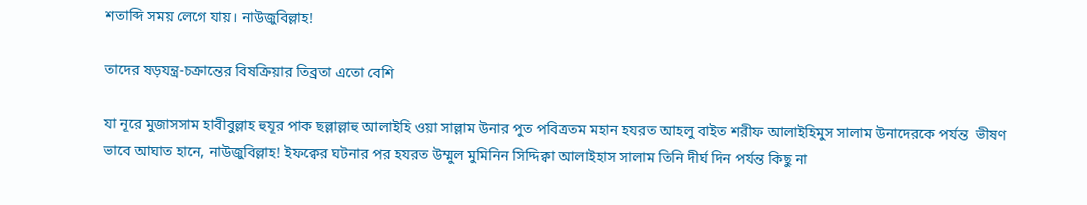শতাব্দি সময় লেগে যায়। নাউজুবিল্লাহ!

তাদের ষড়যন্ত্র-চক্রান্তের বিষক্রিয়ার তিব্রতা এতো বেশি

যা নূরে মুজাসসাম হাবীবুল্লাহ হুযূর পাক ছল্লাল্লাহু আলাইহি ওয়া সাল্লাম উনার পুত পবিত্রতম মহান হযরত আহলু বাইত শরীফ আলাইহিমুস সালাম উনাদেরকে পর্যন্ত  ভীষণ ভাবে আঘাত হানে, নাউজুবিল্লাহ! ইফক্বের ঘটনার পর হযরত উম্মুল মুমিনিন সিদ্দিক্বা আলাইহাস সালাম তিনি দীর্ঘ দিন পর্যন্ত কিছু না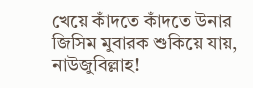খেয়ে কাঁদতে কাঁদতে উনার জিসিম মুবারক শুকিয়ে যায়, নাউজুবিল্লাহ!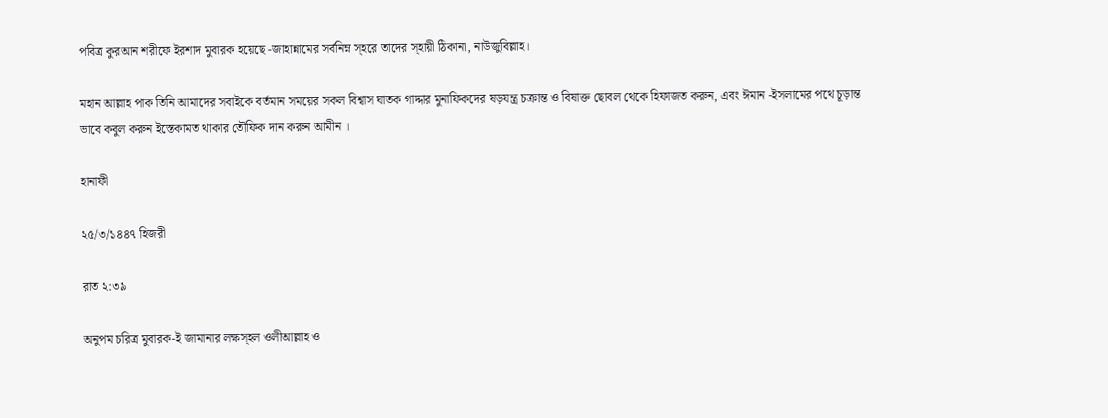পবিত্র কুরআন শরীফে ইরশাদ মুবারক হয়েছে -জাহান্নামের সর্বনিম্ন স্হরে তাদের স্হায়ী ঠিকানা, নাউজুবিল্লাহ।

মহান আল্লাহ পাক তিনি আমাদের সবাইকে বর্তমান সময়ের সকল বিশ্বাস ঘাতক গাদ্দার মুনাফিকদের ষড়যন্ত্র চক্রান্ত ও বিষাক্ত ছোবল থেকে হিফাজত করুন, এবং ঈমান -ইসলামের পথে চূড়ান্ত ভাবে কবুল করুন ইস্তেকামত থাকার তৌফিক দান করুন আমীন ।

হানাফী

২৫/৩/১৪৪৭ হিজরী

রাত ২:৩৯

অনুপম চরিত্র মুবারক-ই জামানার লক্ষস্হল ওলীআল্লাহ ও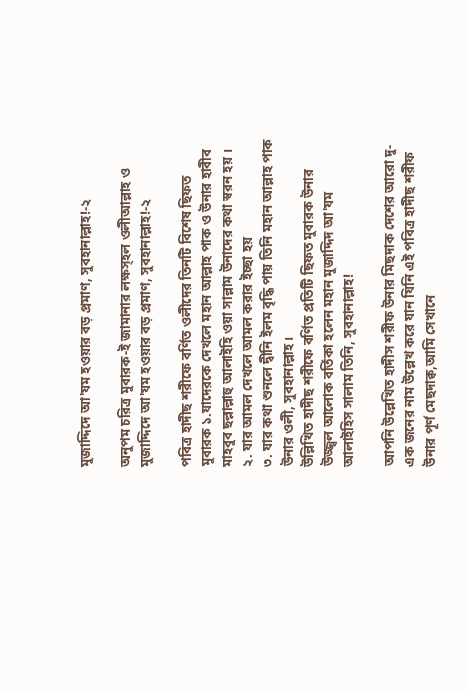মুজাদ্দিদে আ'যম হওয়ার বড় প্রমাণ, সুবহানাল্লাহ!-২

অনুপম চরিত্র মুবারক-ই জামানার লক্ষস্হল ওলীআল্লাহ ও মুজাদ্দিদে আ'যম হওয়ার বড় প্রমাণ, সুবহানাল্লাহ!-২

পবিত্র হাদীছ শরীফে বর্ণিত ওলীদের তিনটি বিশেষ ছিফত মুবারক ১.যাদেরকে দেখলে মহান আল্লাহ পাক ও উনার হাবীব মাহবুব ছল্লাল্লাহু আলাইহি ওয়া সাল্লাম উনাদের কথা স্বরন হয় ।
২. যার আমল দেখলে আমল করার ইচ্ছা হয়
৩. যার কথা শুনলে দ্বীনি ইলম বৃদ্ধি পায় তিনি মহান আল্লাহ পাক উনার ওলী, সুবহানাল্লাহ।
উল্লিখিত হাদীছ শরীফে বর্ণিত প্রতিটি ছিফত মুবারক উনার উজ্জ্বল আলোক বর্তিকা হলেন মহান মুজাদ্দিদ আ'যম আলাইহিস সালাম তিনি, সুবহানাল্লাহ!

আপনি উল্লেখিত হাদীস শরীফ উনার মিছদাক দেশের আরো দু-এক জনের নাম উল্লেখ করে যান যিনি এই পবিত্র হাদীছ শরীফ উনার পূর্ণ মেছদাক্ব,আমি সেখানে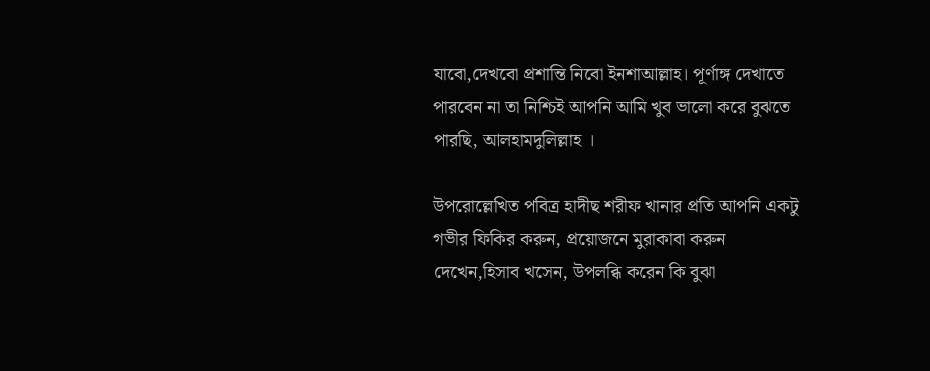যাবো,দেখবো প্রশান্তি নিবো ইনশাআল্লাহ। পূর্ণাঙ্গ দেখাতে পারবেন না তা নিশ্চিই আপনি আমি খুব ভালো করে বুঝতে পারছি, আলহামদুলিল্লাহ ।

উপরোল্লেখিত পবিত্র হাদীছ শরীফ খানার প্রতি আপনি একটু গভীর ফিকির করুন, প্রয়োজনে মুরাকাবা করুন
দেখেন,হিসাব খসেন, উপলব্ধি করেন কি বুঝা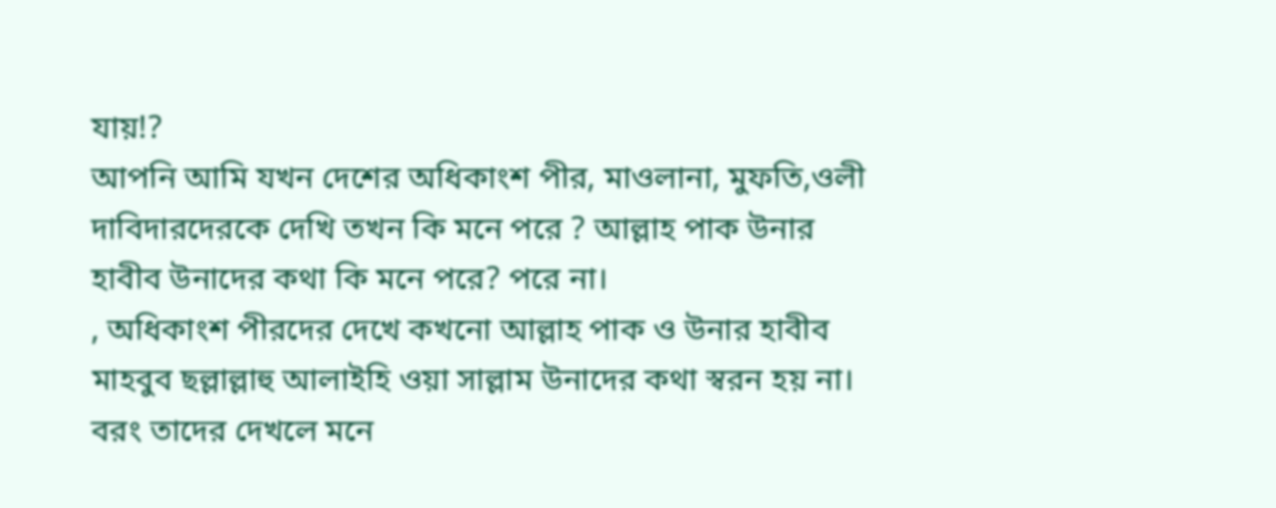যায়!?
আপনি আমি যখন দেশের অধিকাংশ পীর, মাওলানা, মুফতি,ওলী দাবিদারদেরকে দেখি তখন কি মনে পরে ? আল্লাহ পাক উনার হাবীব উনাদের কথা কি মনে পরে? পরে না।
, অধিকাংশ পীরদের দেখে কখনো আল্লাহ পাক ও উনার হাবীব মাহবুব ছল্লাল্লাহু আলাইহি ওয়া সাল্লাম উনাদের কথা স্বরন হয় না। বরং তাদের দেখলে মনে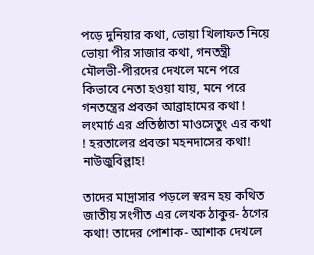পড়ে দুনিয়ার কথা, ভোয়া খিলাফত নিয়ে ভোয়া পীর সাজার কথা, গনতন্ত্রী মৌলভী-পীরদের দেখলে মনে পরে কিভাবে নেতা হওয়া যায়, মনে পরে গনতন্ত্রের প্রবক্তা আব্রাহামের কথা ! লংমার্চ এর প্রতিষ্ঠাতা মাওসেতুং এর কথা ! হরতালের প্রবক্তা মহনদাসের কথা! নাউজুবিল্লাহ!

তাদের মাদ্রাসার পড়লে স্বরন হয় কথিত জাতীয় সংগীত এর লেখক ঠাকুর- ঠগের কথা! তাদের পোশাক- আশাক দেখলে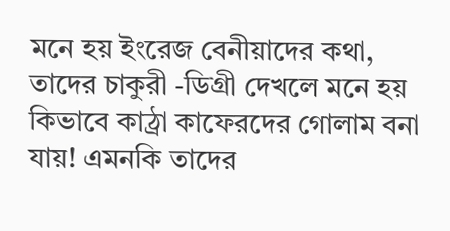মনে হয় ইংরেজ বেনীয়াদের কথা, তাদের চাকুরী -ডিগ্রী দেখলে মনে হয় কিভাবে কাঠ্রা কাফেরদের গোলাম বনা যায়! এমনকি তাদের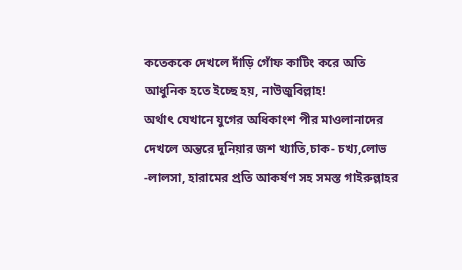কতেককে দেখলে দাঁড়ি গোঁফ কাটিং করে অতি আধুনিক হতে ইচ্ছে হয়, নাউজুবিল্লাহ!
অর্থাৎ যেখানে যুগের অধিকাংশ পীর মাওলানাদের দেখলে অন্তরে দুনিয়ার জশ খ্যাতি,চাক- চখ্য,লোভ
-লালসা, হারামের প্রতি আকর্ষণ সহ সমস্ত গাইরুল্লাহর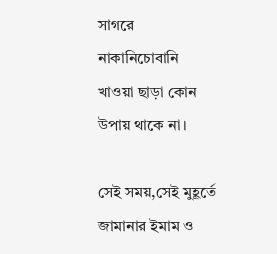সাগরে নাকানিচোবানি খাওয়া ছাড়া কোন উপায় থাকে না।

সেই সময়,সেই মুহূর্তে জামানার ইমাম ও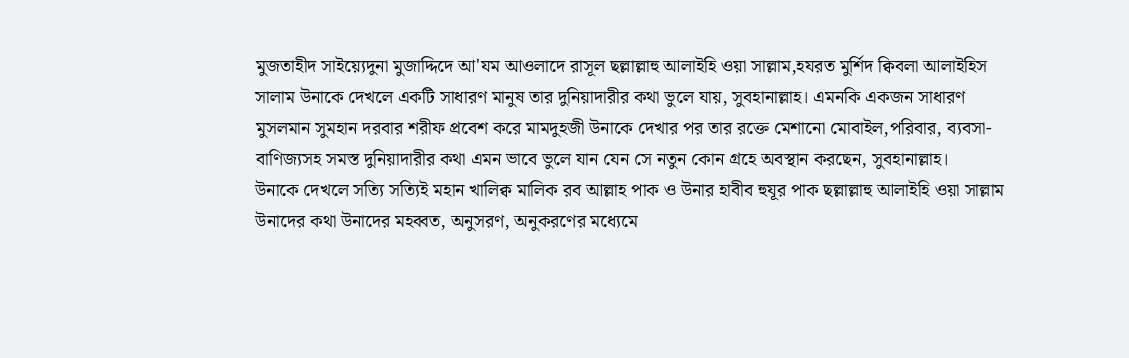মুজতাহীদ সাইয়্যেদুনা মুজাদ্দিদে আ'যম আওলাদে রাসূল ছল্লাল্লাহু আলাইহি ওয়া সাল্লাম,হযরত মুর্শিদ ক্বিবলা আলাইহিস সালাম উনাকে দেখলে একটি সাধারণ মানুষ তার দুনিয়াদারীর কথা ভুলে যায়, সুবহানাল্লাহ। এমনকি একজন সাধারণ মুসলমান সুমহান দরবার শরীফ প্রবেশ করে মামদুহজী উনাকে দেখার পর তার রক্তে মেশানো মোবাইল,পরিবার, ব্যবসা-বাণিজ্যসহ সমস্ত দুনিয়াদারীর কথা এমন ভাবে ভুলে যান যেন সে নতুন কোন গ্রহে অবস্থান করছেন, সুবহানাল্লাহ।
উনাকে দেখলে সত্যি সত্যিই মহান খালিক্ব মালিক রব আল্লাহ পাক ও উনার হাবীব হুযূর পাক ছল্লাল্লাহু আলাইহি ওয়া সাল্লাম উনাদের কথা উনাদের মহব্বত, অনুসরণ, অনুকরণের মধ্যেমে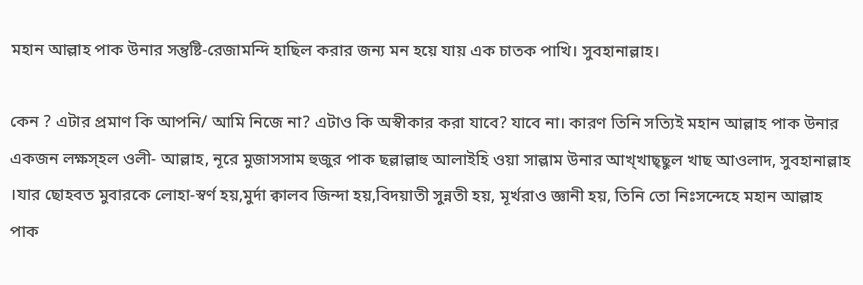মহান আল্লাহ পাক উনার সন্তুষ্টি-রেজামন্দি হাছিল করার জন্য মন হয়ে যায় এক চাতক পাখি। সুবহানাল্লাহ।

কেন ? এটার প্রমাণ কি আপনি/ আমি নিজে না? এটাও কি অস্বীকার করা যাবে? যাবে না। কারণ তিনি সত্যিই মহান আল্লাহ পাক উনার একজন লক্ষস্হল ওলী- আল্লাহ, নূরে মুজাসসাম হুজুর পাক ছল্লাল্লাহু আলাইহি ওয়া সাল্লাম উনার আখ্খাছ্ছুল খাছ আওলাদ, সুবহানাল্লাহ ।যার ছোহবত মুবারকে লোহা-স্বর্ণ হয়,মুর্দা ক্বালব জিন্দা হয়,বিদয়াতী সুন্নতী হয়, মূর্খরাও জ্ঞানী হয়, তিনি তো নিঃসন্দেহে মহান আল্লাহ পাক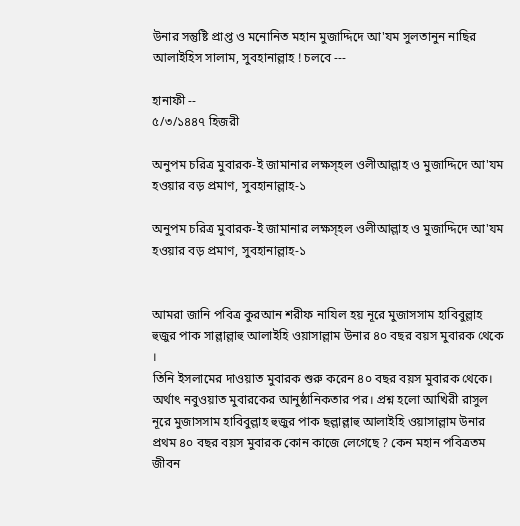উনার সন্তুষ্টি প্রাপ্ত ও মনোনিত মহান মুজাদ্দিদে আ'যম সুলতানুন নাছির আলাইহিস সালাম, সুবহানাল্লাহ ! চলবে ---

হানাফী --
৫/৩/১৪৪৭ হিজরী

অনুপম চরিত্র মুবারক-ই জামানার লক্ষস্হল ওলীআল্লাহ ও মুজাদ্দিদে আ'যম হওয়ার বড় প্রমাণ, সুবহানাল্লাহ-১

অনুপম চরিত্র মুবারক-ই জামানার লক্ষস্হল ওলীআল্লাহ ও মুজাদ্দিদে আ'যম হওয়ার বড় প্রমাণ, সুবহানাল্লাহ-১


আমরা জানি পবিত্র কুরআন শরীফ নাযিল হয় নূরে মুজাসসাম হাবিবুল্লাহ হুজুর পাক সাল্লাল্লাহু আলাইহি ওয়াসাল্লাম উনার ৪০ বছর বয়স মুবারক থেকে ।
তিনি ইসলামের দাওয়াত মুবারক শুরু করেন ৪০ বছর বয়স মুবারক থেকে। অর্থাৎ নবুওয়াত মুবারকের আনুষ্ঠানিকতার পর। প্রশ্ন হলো আখিরী রাসুল নূরে মুজাসসাম হাবিবুল্লাহ হুজুর পাক ছল্লাল্লাহু আলাইহি ওয়াসাল্লাম উনার প্রথম ৪০ বছর বয়স মুবারক কোন কাজে লেগেছে ? কেন মহান পবিত্রতম জীবন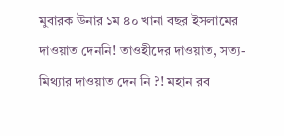মুবারক উনার ১ম ৪০ খানা বছর ইসলামের দাওয়াত দেননি! তাওহীদের দাওয়াত, সত্য-মিথ্যার দাওয়াত দেন নি ?! মহান রব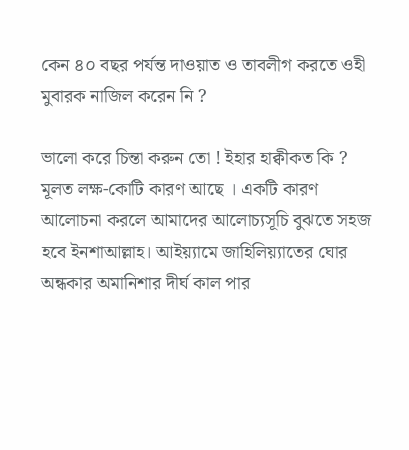কেন ৪০ বছর পর্যন্ত দাওয়াত ও তাবলীগ করতে ওহী মুবারক নাজিল করেন নি ?

ভালো করে চিন্তা করুন তো ! ইহার হাক্বীকত কি ?
মূলত লক্ষ-কোটি কারণ আছে । একটি কারণ আলোচনা করলে আমাদের আলোচ্যসূচি বুঝতে সহজ হবে ইনশাআল্লাহ। আইয়্যামে জাহিলিয়্যাতের ঘোর অন্ধকার অমানিশার দীর্ঘ কাল পার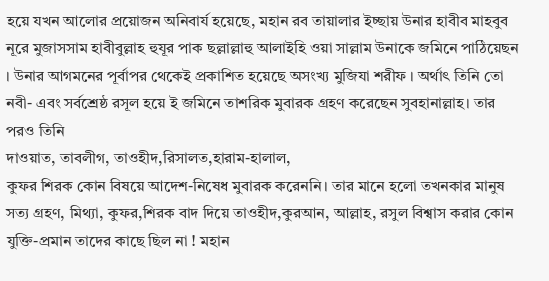হয়ে যখন আলোর প্রয়োজন অনিবার্য হয়েছে, মহান রব তায়ালার ইচ্ছায় উনার হাবীব মাহবুব নূরে মুজাসসাম হাবীবুল্লাহ হুযূর পাক ছল্লাল্লাহু আলাইহি ওয়া সাল্লাম উনাকে জমিনে পাঠিয়েছন । উনার আগমনের পূর্বাপর থেকেই প্রকাশিত হয়েছে অসংখ্য মুজিযা শরীফ । অর্থাৎ তিনি তো নবী- এবং সর্বশ্রেষ্ঠ রসূল হয়ে ই জমিনে তাশরিক মুবারক গ্রহণ করেছেন সুবহানাল্লাহ। তার পরও তিনি
দাওয়াত, তাবলীগ, তাওহীদ,রিসালত,হারাম-হালাল,
কুফর শিরক কোন বিষয়ে আদেশ-নিষেধ মুবারক করেননি। তার মানে হলো তখনকার মানুষ সত্য গ্রহণ, মিথ্যা, কুফর,শিরক বাদ দিয়ে তাওহীদ,কুরআন, আল্লাহ, রসুল বিশ্বাস করার কোন যুক্তি-প্রমান তাদের কাছে ছিল না ! মহান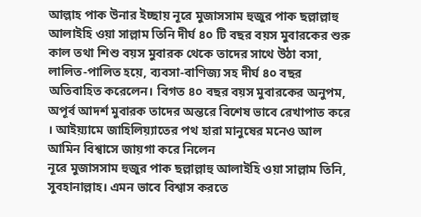আল্লাহ পাক উনার ইচ্ছায় নূরে মুজাসসাম হুজুর পাক ছল্লাল্লাহু আলাইহি ওয়া সাল্লাম তিনি দীর্ঘ ৪০ টি বছর বয়স মুবারকের শুরু কাল তথা শিশু বয়স মুবারক থেকে তাদের সাথে উঠা বসা, লালিত-পালিত হয়ে, ব্যবসা-বাণিজ্য সহ দীর্ঘ ৪০ বছর অতিবাহিত করেলেন। বিগত ৪০ বছর বয়স মুবারকের অনুপম, অপূর্ব আদর্শ মুবারক তাদের অন্তরে বিশেষ ভাবে রেখাপাত করে । আইয়্যামে জাহিলিয়্যাতের পথ হারা মানুষের মনেও আল আমিন বিশ্বাসে জায়গা করে নিলেন
নূরে মুজাসসাম হুজুর পাক ছল্লাল্লাহু আলাইহি ওয়া সাল্লাম তিনি, সুবহানাল্লাহ। এমন ভাবে বিশ্বাস করতে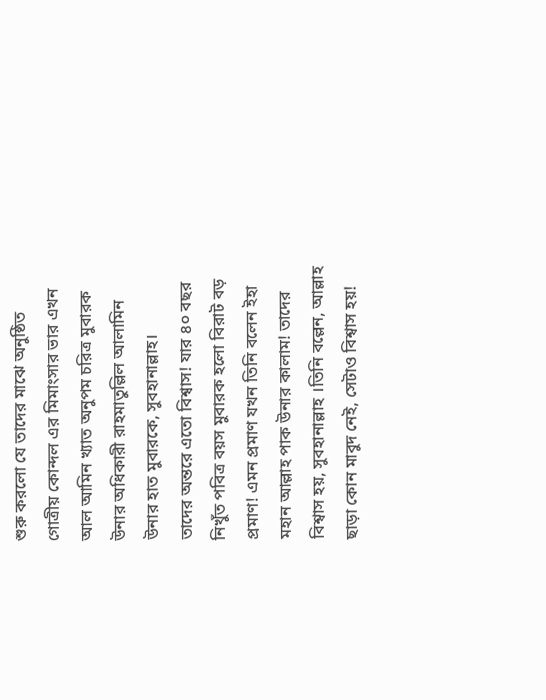শুরু করলো যে তাদের মাঝে অনুষ্ঠিত গোত্রীয় কোন্দল এর মিমাংসার ভার এখন আল আমিন খ্যাত অনুপম চরিত্র মুবারক উনার অধিকারী রাহমাতুল্লিল আলামিন উনার হাত মুবারকে, সুবহানাল্লাহ।
তাদের অন্তরে এতো বিশ্বাস! যার ৪০ বছর নিখুঁত পবিত্র বয়স মুবারক হলো বিরাট বড় প্রমাণ! এমন প্রমাণ যখন তিনি বলেন ইহা মহান আল্লাহ পাক উনার কালাম! তাদের বিশ্বাস হয়, সুবহানাল্লাহ ।তিনি বল্লেন, আল্লাহ ছাড়া কোন মাবুদ নেই, সেটাও বিশ্বাস হয়!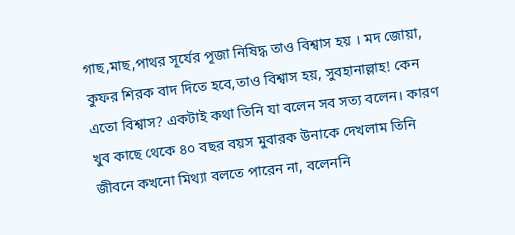গাছ,মাছ,পাথর সূর্যের পূজা নিষিদ্ধ তাও বিশ্বাস হয় । মদ জোয়া, কুফর শিরক বাদ দিতে হবে,তাও বিশ্বাস হয়, সুবহানাল্লাহ! কেন এতো বিশ্বাস? একটাই কথা তিনি যা বলেন সব সত্য বলেন। কারণ খুব কাছে থেকে ৪০ বছর বয়স মুবারক উনাকে দেখলাম তিনি জীবনে কখনো মিথ্যা বলতে পারেন না, বলেননি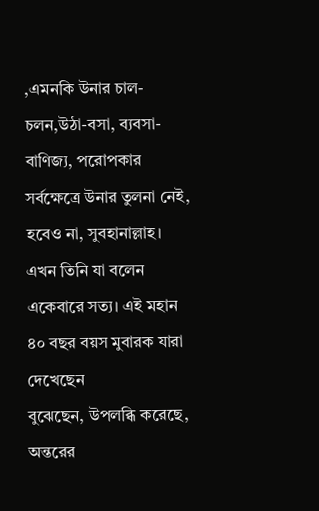,এমনকি উনার চাল-চলন,উঠা-বসা, ব্যবসা-বাণিজ্য, পরোপকার সর্বক্ষেত্রে উনার তুলনা নেই, হবেও না, সুবহানাল্লাহ। এখন তিনি যা বলেন একেবারে সত্য। এই মহান ৪০ বছর বয়স মুবারক যারা দেখেছেন
বুঝেছেন, উপলব্ধি করেছে, অন্তরের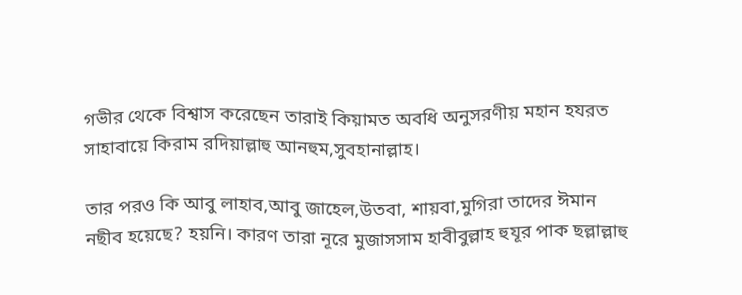গভীর থেকে বিশ্বাস করেছেন তারাই কিয়ামত অবধি অনুসরণীয় মহান হযরত সাহাবায়ে কিরাম রদিয়াল্লাহু আনহুম,সুবহানাল্লাহ।

তার পরও কি আবু লাহাব,আবু জাহেল,উতবা, শায়বা,মুগিরা তাদের ঈমান নছীব হয়েছে? হয়নি। কারণ তারা নূরে মুজাসসাম হাবীবুল্লাহ হুযূর পাক ছল্লাল্লাহু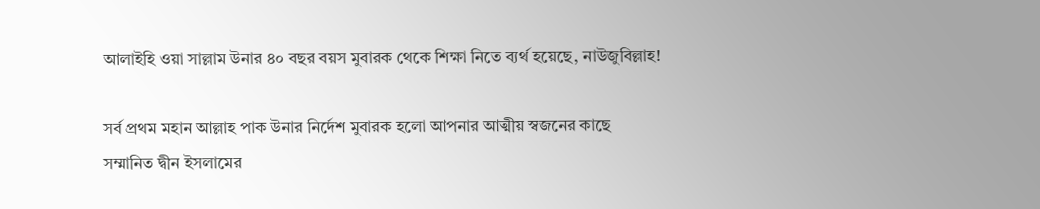আলাইহি ওয়া সাল্লাম উনার ৪০ বছর বয়স মুবারক থেকে শিক্ষা নিতে ব্যর্থ হয়েছে, নাউজুবিল্লাহ!

সর্ব প্রথম মহান আল্লাহ পাক উনার নির্দেশ মুবারক হলো আপনার আত্মীয় স্বজনের কাছে সম্মানিত দ্বীন ইসলামের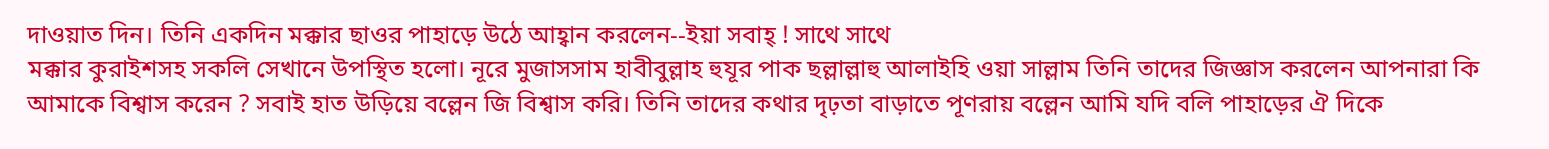দাওয়াত দিন। তিনি একদিন মক্কার ছাওর পাহাড়ে উঠে আহ্বান করলেন--ইয়া সবাহ্ ! সাথে সাথে
মক্কার কুরাইশসহ সকলি সেখানে উপস্থিত হলো। নূরে মুজাসসাম হাবীবুল্লাহ হুযূর পাক ছল্লাল্লাহু আলাইহি ওয়া সাল্লাম তিনি তাদের জিজ্ঞাস করলেন আপনারা কি আমাকে বিশ্বাস করেন ? সবাই হাত উড়িয়ে বল্লেন জি বিশ্বাস করি।‌ তিনি তাদের কথার দৃঢ়তা বাড়াতে পূণরায় বল্লেন আমি যদি বলি পাহাড়ের ঐ দিকে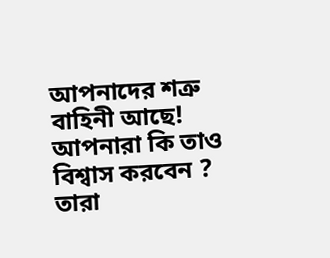আপনাদের শত্রু বাহিনী আছে! আপনারা কি তাও বিশ্বাস করবেন ? তারা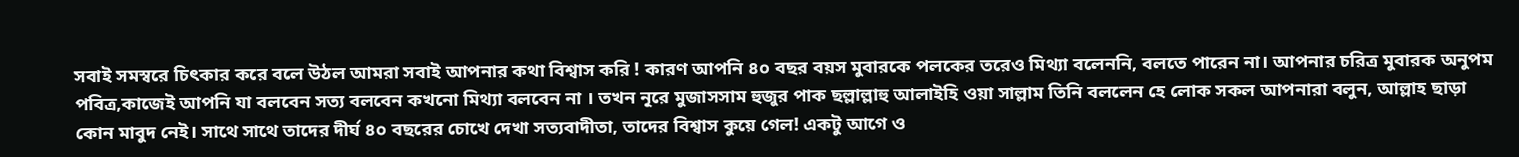সবাই সমস্বরে চিৎকার করে বলে উঠল আমরা সবাই আপনার কথা বিশ্বাস করি ! কারণ আপনি ৪০ বছর বয়স মুবারকে পলকের তরেও মিথ্যা বলেননি, বলতে পারেন না। আপনার চরিত্র মুবারক অনুপম পবিত্র,কাজেই আপনি যা বলবেন সত্য বলবেন কখনো মিথ্যা বলবেন না । তখন নূরে মুজাসসাম হুজুর পাক ছল্লাল্লাহু আলাইহি ওয়া সাল্লাম তিনি বললেন হে লোক সকল আপনারা বলুন, আল্লাহ ছাড়া কোন মাবুদ নেই। সাথে সাথে তাদের দীর্ঘ ৪০ বছরের চোখে দেখা সত্যবাদীতা, তাদের বিশ্বাস কুয়ে গেল! একটু আগে ও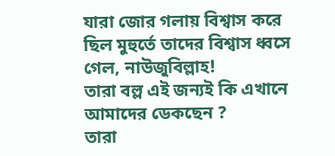যারা জোর গলায় বিশ্বাস করে ছিল মুহুর্তে তাদের বিশ্বাস ধ্বসে গেল, নাউজুবিল্লাহ!
তারা বল্ল এই জন্যই কি এখানে আমাদের ডেকছেন ?
তারা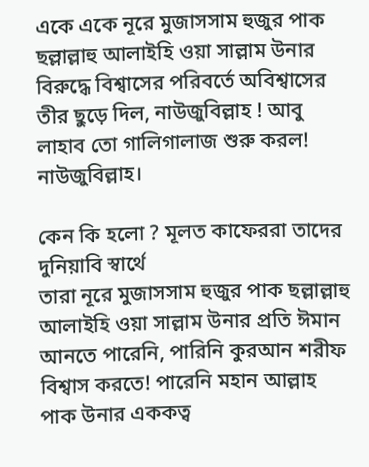একে একে নূরে মুজাসসাম হুজুর পাক ছল্লাল্লাহু আলাইহি ওয়া সাল্লাম উনার বিরুদ্ধে বিশ্বাসের পরিবর্তে অবিশ্বাসের তীর ছুড়ে দিল, নাউজুবিল্লাহ ! আবু লাহাব তো গালিগালাজ শুরু করল! নাউজুবিল্লাহ।

কেন কি হলো ? মূলত কাফেররা তাদের দুনিয়াবি স্বার্থে
তারা নূরে মুজাসসাম হুজুর পাক ছল্লাল্লাহু আলাইহি ওয়া সাল্লাম উনার প্রতি ঈমান আনতে পারেনি, পারিনি কুরআন শরীফ বিশ্বাস করতে! পারেনি মহান আল্লাহ পাক উনার এককত্ব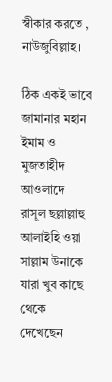স্বীকার করতে , নাউজুবিল্লাহ।

ঠিক একই ভাবে জামানার মহান ইমাম ও মুজতাহীদ আওলাদে রাসূল ছল্লাল্লাহু আলাইহি ওয়া সাল্লাম উনাকে যারা খুব কাছে থেকে দেখেছেন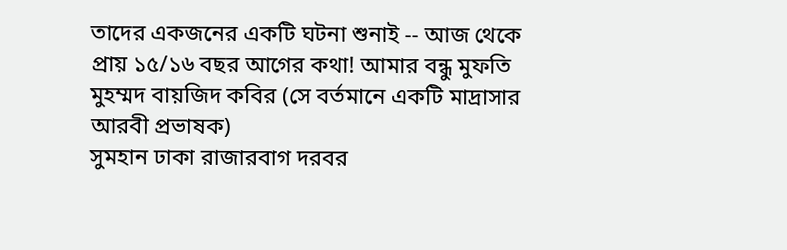তাদের একজনের একটি ঘটনা শুনাই -- আজ থেকে প্রায় ১৫/১৬ বছর আগের কথা! আমার বন্ধু মুফতি মুহম্মদ বায়জিদ কবির (সে বর্তমানে একটি মাদ্রাসার আরবী প্রভাষক)
সুমহান ঢাকা রাজারবাগ দরবর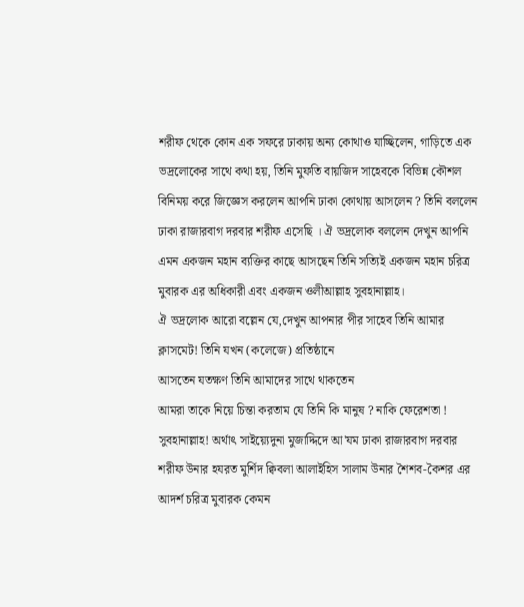শরীফ থেকে কোন এক সফরে ঢাকায় অন্য কোথাও যাচ্ছিলেন, গাড়িতে এক ভদ্রলোকের সাথে কথা হয়, তিনি মুফতি বায়জিদ সাহেবকে বিভিন্ন কৌশল বিনিময় করে জিজ্ঞেস করলেন আপনি ঢাকা কোথায় আসলেন ? তিনি বললেন ঢাকা রাজারবাগ দরবার শরীফ এসেছি । ঐ ভদ্রলোক বললেন দেখুন আপনি এমন একজন মহান ব্যক্তির কাছে আসছেন তিনি সত্যিই একজন মহান চরিত্র মুবারক এর অধিকারী এবং একজন ওলীআল্লাহ সুবহানাল্লাহ।
ঐ ভদ্রলোক আরো বল্লেন যে,দেখুন আপনার পীর সাহেব তিনি আমার ক্লাসমেট! তিনি যখন (কলেজে) প্রতিষ্ঠানে
আসতেন যতক্ষণ তিনি আমাদের সাথে থাকতেন
আমরা তাকে নিয়ে চিন্তা করতাম যে তিনি কি মানুষ ? নাকি ফেরেশতা ! সুবহানাল্লাহ! অর্থাৎ সাইয়্যেদুনা মুজাদ্দিদে আ'যম ঢাকা রাজারবাগ দরবার শরীফ উনার হযরত মুর্শিদ ক্বিবলা আলাইহিস সালাম উনার শৈশব-কৈশর এর আদর্শ চরিত্র মুবারক কেমন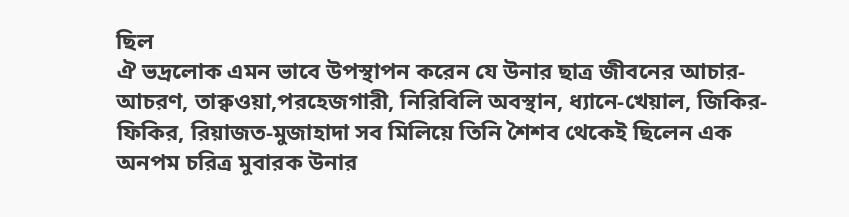ছিল
ঐ ভদ্রলোক এমন ভাবে উপস্থাপন করেন যে উনার ছাত্র জীবনের আচার-আচরণ, তাক্বওয়া,পরহেজগারী, নিরিবিলি অবস্থান, ধ্যানে-খেয়াল, জিকির-ফিকির, রিয়াজত-মুজাহাদা সব মিলিয়ে তিনি শৈশব থেকেই ছিলেন এক অনপম চরিত্র মুবারক উনার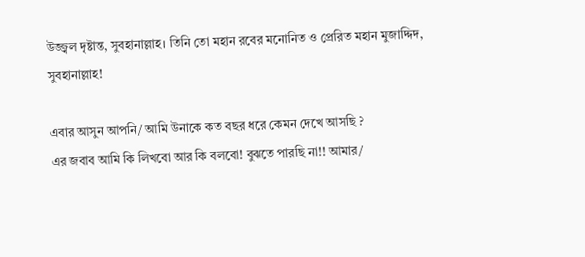উজ্জ্বল দৃষ্টান্ত, সুবহানাল্লাহ। তিনি তো মহান রবের মনোনিত ও প্রেরিত মহান মুজাদ্দিদ, সুবহানাল্লাহ!

এবার আসুন আপনি/ আমি উনাকে কত বছর ধরে কেমন দেখে আসছি ?
এর জবাব আমি কি লিখবো আর কি বলবো! বুঝতে পারছি না!! আমার/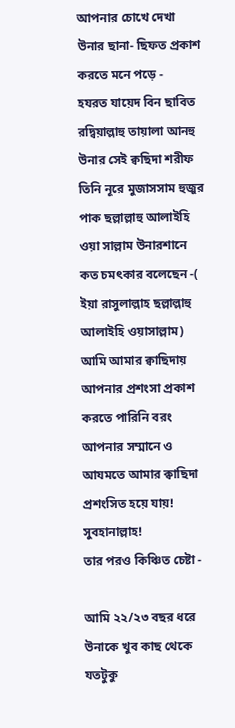আপনার চোখে দেখা উনার ছানা- ছিফত প্রকাশ করতে মনে পড়ে -
হযরত যায়েদ বিন ছাবিত রদ্বিয়াল্লাহু তায়ালা আনহু উনার সেই ক্বছিদা শরীফ তিনি নূরে মুজাসসাম হুজুর পাক ছল্লাল্লাহু আলাইহি ওয়া সাল্লাম উনারশানে কত চমৎকার বলেছেন -( ইয়া রাসুলাল্লাহ ছল্লাল্লাহু আলাইহি ওয়াসাল্লাম) আমি আমার ক্বাছিদায় আপনার প্রশংসা প্রকাশ করতে পারিনি বরং আপনার সম্মানে ও আযমতে আমার ক্বাছিদা প্রশংসিত হয়ে যায়! সুবহানাল্লাহ!
তার পরও কিঞ্চিত চেষ্টা -

আমি ২২/২৩ বছর ধরে উনাকে খুব কাছ থেকে যতটুকু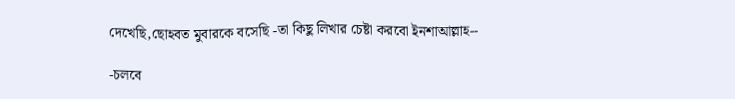দেখেছি,ছোহবত মুবারকে বসেছি -তা কিছু লিখার চেষ্টা করবো ইনশাআল্লাহ--

-চলবে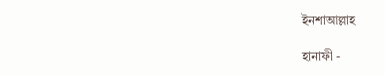ইনশাআল্লাহ

হানাফী -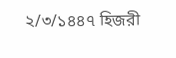২/৩/১৪৪৭ হিজরী